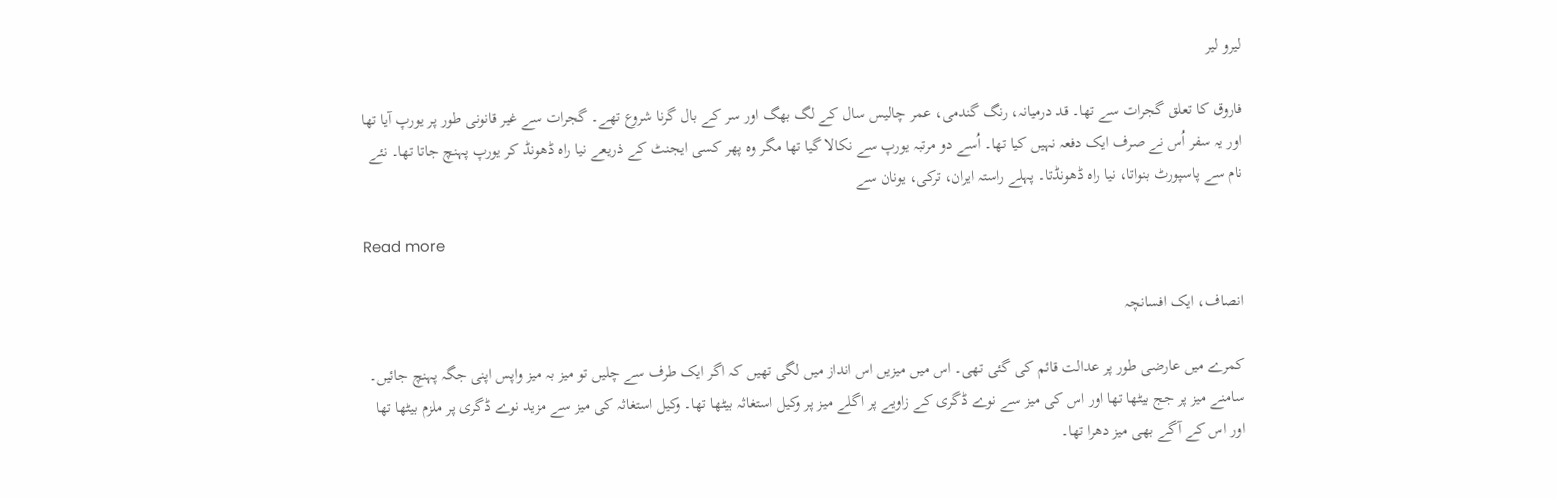لیرو لیر

فاروق کا تعلق گجرات سے تھا۔ قد درمیانہ، رنگ گندمی، عمر چالیس سال کے لگ بھگ اور سر کے بال گرنا شروع تھے۔ گجرات سے غیر قانونی طور پر یورپ آیا تھا اور یہ سفر اُس نے صرف ایک دفعہ نہیں کیا تھا۔ اُسے دو مرتبہ یورپ سے نکالا گیا تھا مگر وہ پھر کسی ایجنٹ کے ذریعے نیا راہ ڈھونڈ کر یورپ پہنچ جاتا تھا۔ نئے نام سے پاسپورٹ بنواتا، نیا راہ ڈھونڈتا۔ پہلے راستہ ایران، ترکی، یونان سے

Read more

انصاف، ایک افسانچہ

کمرے میں عارضی طور پر عدالت قائم کی گئی تھی۔ اس میں میزیں اس انداز میں لگی تھیں کہ اگر ایک طرف سے چلیں تو میز بہ میز واپس اپنی جگہ پہنچ جائیں۔ سامنے میز پر جج بیٹھا تھا اور اس کی میز سے نوے ڈگری کے زاویے پر اگلے میز پر وکیل استغاثہ بیٹھا تھا۔ وکیل استغاثہ کی میز سے مزید نوے ڈگری پر ملزم بیٹھا تھا اور اس کے آگے بھی میز دھرا تھا۔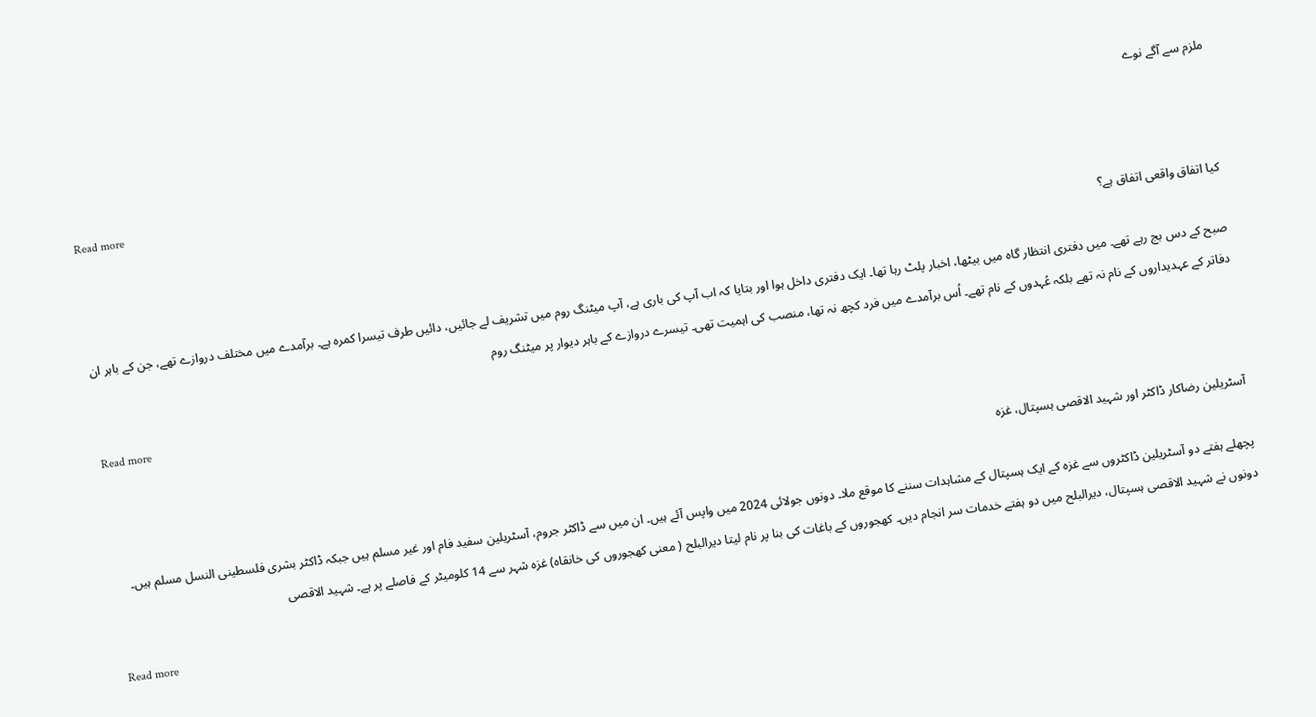ملزم سے آگے نوے

Read more

کیا اتفاق واقعی اتفاق ہے؟

صبح کے دس بج رہے تھے۔ میں دفتری انتظار گاہ میں بیٹھا، اخبار پلٹ رہا تھا۔ ایک دفتری داخل ہوا اور بتایا کہ اب آپ کی باری ہے، آپ میٹنگ روم میں تشریف لے جائیں، دائیں طرف تیسرا کمرہ ہے۔ برآمدے میں مختلف دروازے تھے، جن کے باہر ان دفاتر کے عہدیداروں کے نام نہ تھے بلکہ عُہدوں کے نام تھے۔ اُس برآمدے میں فرد کچھ نہ تھا، منصب کی اہمیت تھی۔ تیسرے دروازے کے باہر دیوار پر میٹنگ روم

Read more

آسٹریلین رضاکار ڈاکٹر اور شہید الاقصی ہسپتال، غزہ

پچھلے ہفتے دو آسٹریلین ڈاکٹروں سے غزہ کے ایک ہسپتال کے مشاہدات سننے کا موقع ملا۔ دونوں جولائی 2024 میں واپس آئے ہیں۔ ان میں سے ڈاکٹر جروم، آسٹریلین سفید فام اور غیر مسلم ہیں جبکہ ڈاکٹر بشری فلسطینی النسل مسلم ہیں۔ دونوں نے شہید الاقصی ہسپتال، دیرالبلح میں دو ہفتے خدمات سر انجام دیں۔ کھجوروں کے باغات کی بنا پر نام لیتا دیرالبلح ( معنی کھجوروں کی خانقاہ) غزہ شہر سے 14 کلومیٹر کے فاصلے پر ہے۔ شہید الاقصی

Read more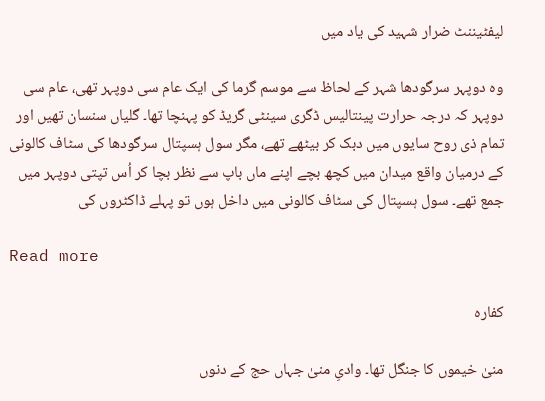لیفٹیننٹ ضرار شہید کی یاد میں

وہ دوپہر سرگودھا شہر کے لحاظ سے موسم گرما کی ایک عام سی دوپہر تھی، عام سی دوپہر کہ درجہ حرارت پینتالیس ڈگری سینٹی گریڈ کو پہنچا تھا۔ گلیاں سنسان تھیں اور تمام ذی روح سایوں میں دبک کر بیٹھے تھے، مگر سول ہسپتال سرگودھا کی سٹاف کالونی کے درمیان واقع میدان میں کچھ بچے اپنے ماں باپ سے نظر بچا کر اُس تپتی دوپہر میں جمع تھے۔ سول ہسپتال کی سٹاف کالونی میں داخل ہوں تو پہلے ڈاکٹروں کی

Read more

کفارہ

منیٰ خیموں کا جنگل تھا۔ وادیِ منیٰ جہاں حج کے دنوں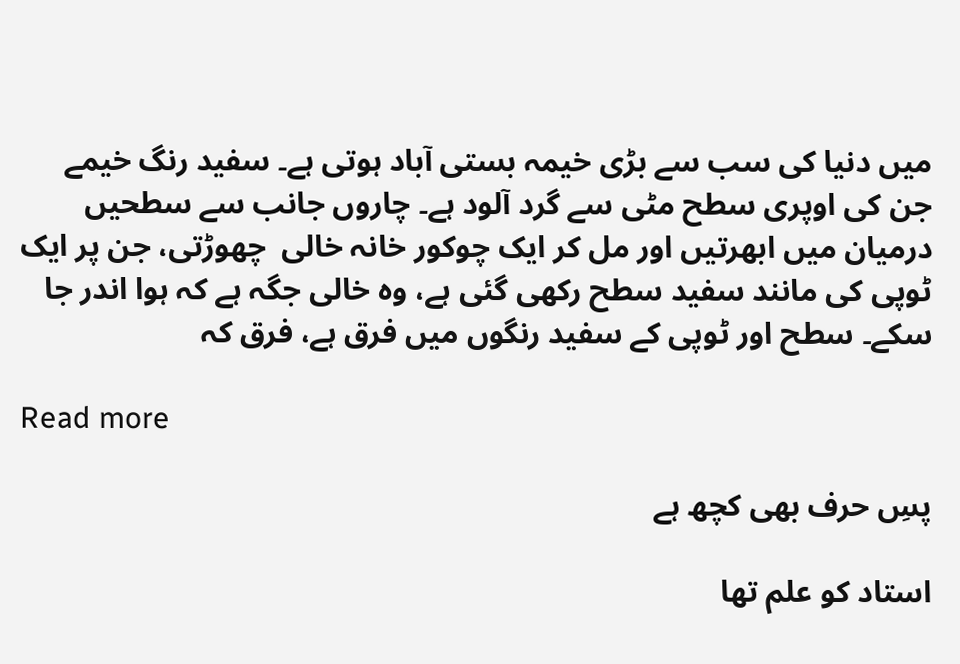میں دنیا کی سب سے بڑی خیمہ بستی آباد ہوتی ہے۔ سفید رنگ خیمے جن کی اوپری سطح مٹی سے گرد آلود ہے۔ چاروں جانب سے سطحیں درمیان میں ابھرتیں اور مل کر ایک چوکور خانہ خالی  چھوڑتی، جن پر ایک ٹوپی کی مانند سفید سطح رکھی گئی ہے، وہ خالی جگہ ہے کہ ہوا اندر جا سکے۔ سطح اور ٹوپی کے سفید رنگوں میں فرق ہے، فرق کہ

Read more

پسِ حرف بھی کچھ ہے

استاد کو علم تھا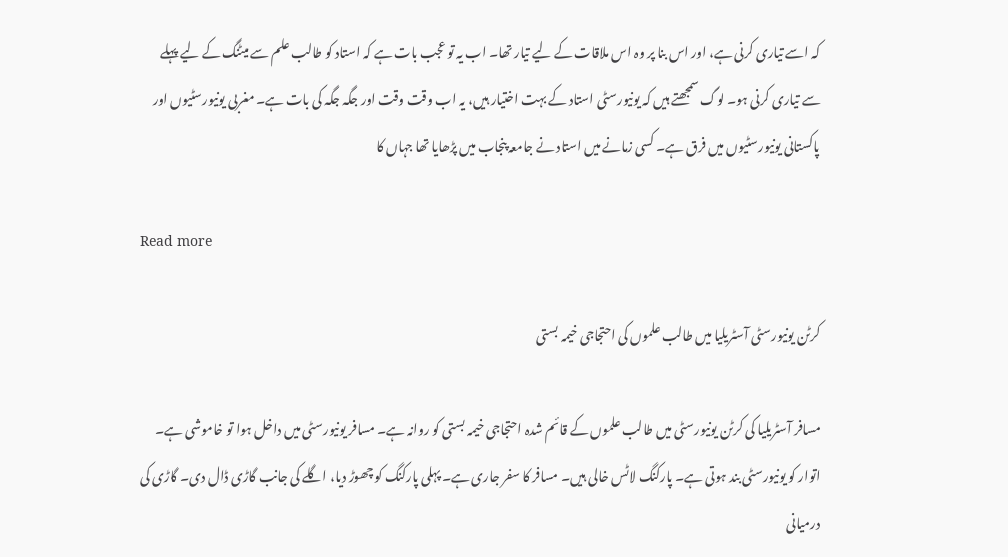کہ اسے تیاری کرنی ہے، اور اس بنا پر وہ اس ملاقات کے لیے تیار تھا۔ اب یہ تو عجب بات ہے کہ استاد کو طالب علم سے میٹنگ کے لیے پہلے سے تیاری کرنی ہو۔ لوگ سمجھتے ہیں کہ یونیورسٹی استاد کے بہت اختیار ہیں، یہ اب وقت وقت اور جگہ جگہ کی بات ہے۔ مغربی یونیورسٹیوں اور پاکستانی یونیورسٹیوں میں فرق ہے۔ کسی زمانے میں استاد نے جامعہ پنجاب میں پڑھایا تھا جہاں کا

Read more

کرٹن یونیورسٹی آسٹریلیا میں طالب علموں کی احتجاجی خیمہ بستی

مسافر آسٹریلیا کی کرٹن یونیورسٹی میں طالب علموں کے قائم شدہ احتجاجی خیمہ بستی کو روانہ ہے۔ مسافر یونیورسٹی میں داخل ہوا تو خاموشی ہے۔ اتوار کو یونیورسٹی بند ہوتی ہے۔ پارکنگ لاٹس خالی ہیں۔ مسافر کا سفر جاری ہے۔ پہلی پارکنگ کو چھوڑ دیا، اگلے کی جانب گاڑی ڈال دی۔ گاڑی کی درمیانی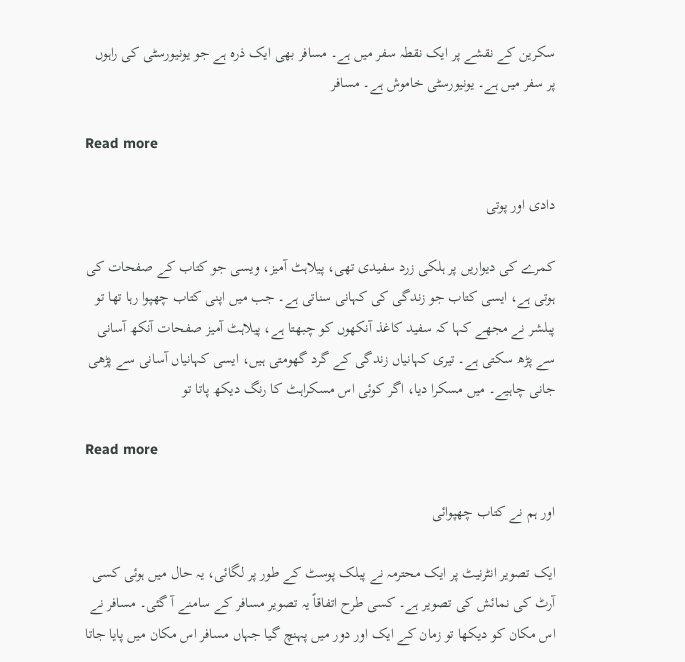سکرین کے نقشے پر ایک نقطہ سفر میں ہے۔ مسافر بھی ایک ذرہ ہے جو یونیورسٹی کی راہوں پر سفر میں ہے۔ یونیورسٹی خاموش ہے۔ مسافر

Read more

دادی اور پوتی

کمرے کی دیواریں پر ہلکی زرد سفیدی تھی، پیلاہٹ آمیز، ویسی جو کتاب کے صفحات کی ہوتی ہے، ایسی کتاب جو زندگی کی کہانی سناتی ہے۔ جب میں اپنی کتاب چھپوا رہا تھا تو پبلشر نے مجھے کہا کہ سفید کاغذ آنکھوں کو چبھتا ہے، پیلاہٹ آمیز صفحات آنکھ آسانی سے پڑھ سکتی ہے۔ تیری کہانیاں زندگی کے گرد گھومتی ہیں، ایسی کہانیاں آسانی سے پڑھی جانی چاہیے۔ میں مسکرا دیا، اگر کوئی اس مسکراہٹ کا رنگ دیکھ پاتا تو

Read more

اور ہم نے کتاب چھپوائی

ایک تصویر انٹرنیٹ پر ایک محترمہ نے پبلک پوسٹ کے طور پر لگائی، یہ حال میں ہوئی کسی آرٹ کی نمائش کی تصویر ہے۔ کسی طرح اتفاقاً یہ تصویر مسافر کے سامنے آ گئی۔ مسافر نے اس مکان کو دیکھا تو زمان کے ایک اور دور میں پہنچ گیا جہاں مسافر اس مکان میں پایا جاتا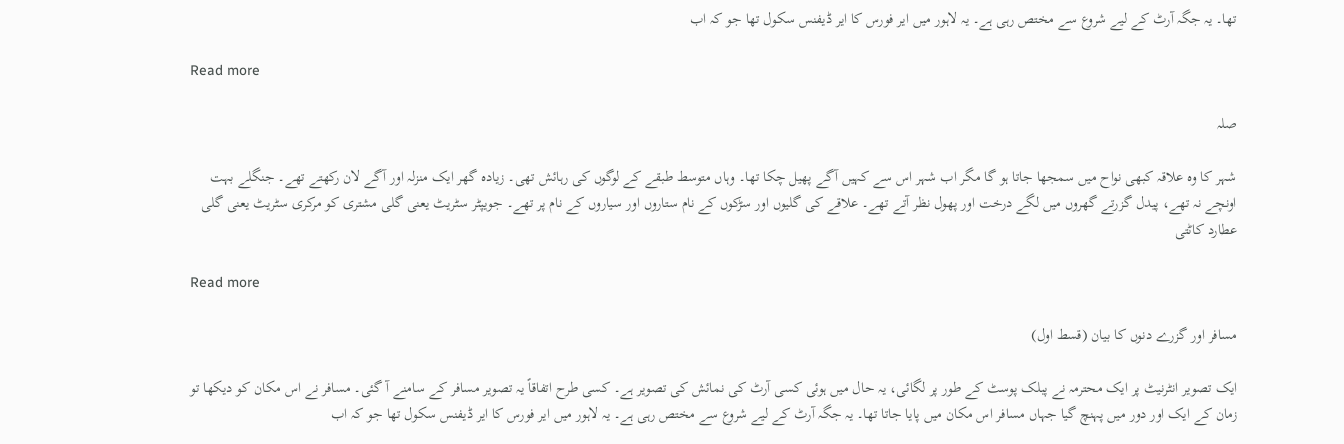تھا۔ یہ جگہ آرٹ کے لیے شروع سے مختص رہی ہے۔ یہ لاہور میں ایر فورس کا ایر ڈیفنس سکول تھا جو کہ اب

Read more

صلہ

شہر کا وہ علاقہ کبھی نواح میں سمجھا جاتا ہو گا مگر اب شہر اس سے کہیں آگے پھیل چکا تھا۔ وہاں متوسط طبقے کے لوگوں کی رہائش تھی۔ زیادہ گھر ایک منزلہ اور آگے لان رکھتے تھے۔ جنگلے بہت اونچے نہ تھے، پیدل گزرتے گھروں میں لگے درخت اور پھول نظر آتے تھے۔ علاقے کی گلیوں اور سڑکوں کے نام ستاروں اور سیاروں کے نام پر تھے۔ جویپٹر سٹریٹ یعنی گلی مشتری کو مرکری سٹریٹ یعنی گلی عطارد کاٹتی

Read more

مسافر اور گزرے دنوں کا بیان (قسط اول)

ایک تصویر انٹرنیٹ پر ایک محترمہ نے پبلک پوسٹ کے طور پر لگائی، یہ حال میں ہوئی کسی آرٹ کی نمائش کی تصویر ہے۔ کسی طرح اتفاقاً یہ تصویر مسافر کے سامنے آ گئی۔ مسافر نے اس مکان کو دیکھا تو زمان کے ایک اور دور میں پہنچ گیا جہاں مسافر اس مکان میں پایا جاتا تھا۔ یہ جگہ آرٹ کے لیے شروع سے مختص رہی ہے۔ یہ لاہور میں ایر فورس کا ایر ڈیفنس سکول تھا جو کہ اب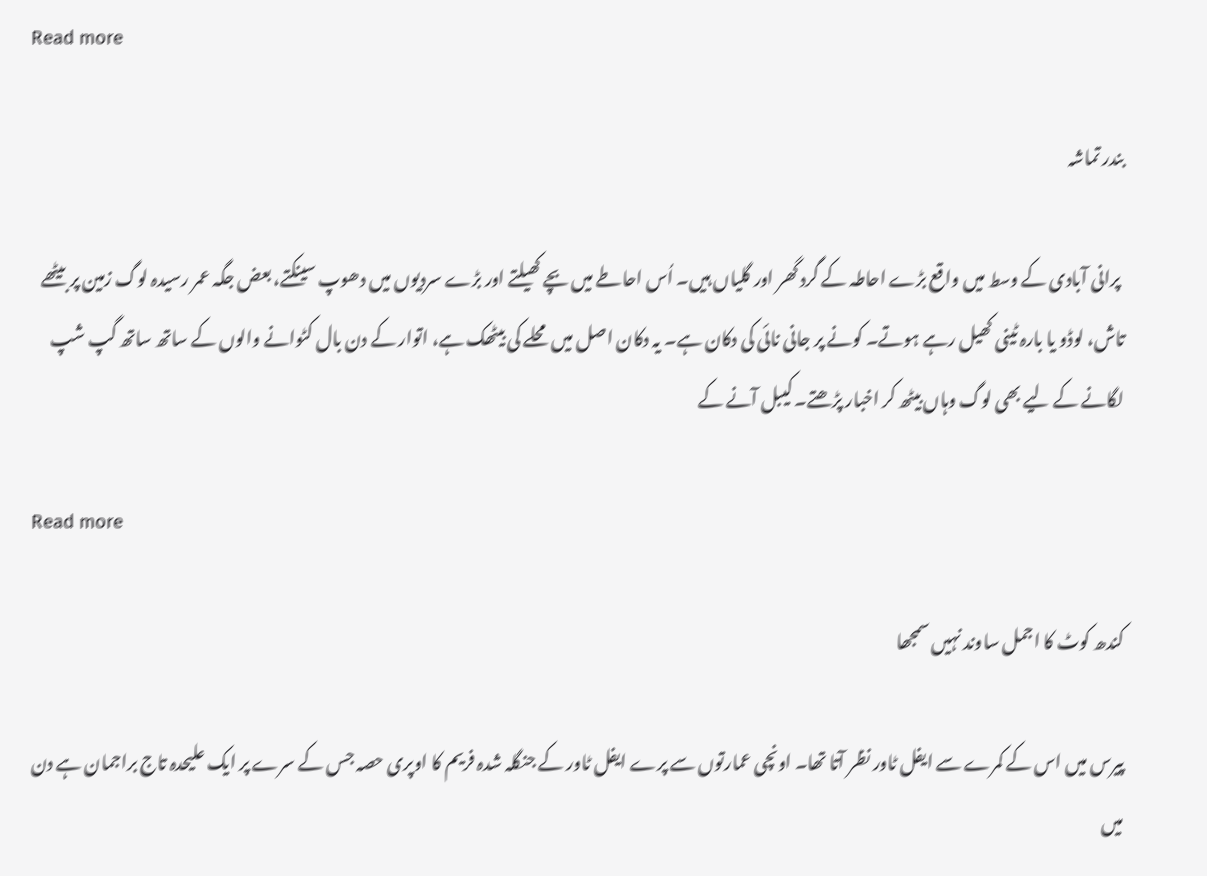Read more

بندر تماشہ

 پرانی آبادی کے وسط میں واقع بڑے احاطہ کے گرد گھر اور گلیاں ہیں۔ اُس احاطے میں بچے کھیلتے اور بڑے سردیوں میں دھوپ سینکتے، بعض جگہ عمر رسیدہ لوگ زمین پر بیٹھے تاش، لوڈو یا بارہ ٹینی کھیل رہے ہوتے۔ کونے پر جانی نائی کی دکان ہے۔ یہ دکان اصل میں محلے کی بیٹھک ہے، اتوار کے دن بال کٹوانے والوں کے ساتھ ساتھ گپ شپ لگانے کے لیے بھی لوگ وہاں بیٹھ کر اخبار پڑھتے۔ کیبل آنے کے

Read more

کندھ کوٹ کا اجمل ساوند نہیں سمجھا

پیرس میں اس کے کمرے سے ایفل ٹاور نظر آتا تھا۔ اونچی عمارتوں سے پرے ایفل ٹاور کے جنگلہ شدہ فریم کا اوپری حصہ جس کے سرے پر ایک علیحدہ تاج براجمان ہے دن میں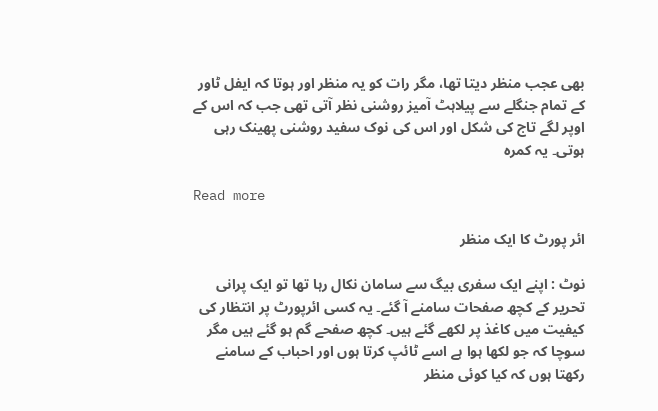بھی عجب منظر دیتا تھا، مگر رات کو یہ منظر اور ہوتا کہ ایفل ٹاور کے تمام جنگلے سے پیلاہٹ آمیز روشنی نظر آتی تھی جب کہ اس کے اوپر لگے تاج کی شکل اور اس کی نوک سفید روشنی پھینک رہی ہوتی۔ یہ کمرہ

Read more

ائر پورٹ کا ایک منظر

نوٹ : اپنے ایک سفری بیگ سے سامان نکال رہا تھا تو ایک پرانی تحریر کے کچھ صفحات سامنے آ گئے۔ یہ کسی ائرپورٹ پر انتظار کی کیفیت میں کاغذ پر لکھے گئے ہیں۔ کچھ صفحے گم ہو گئے ہیں مگر سوچا کہ جو لکھا ہوا ہے اسے ٹائپ کرتا ہوں اور احباب کے سامنے رکھتا ہوں کہ کیا کوئی منظر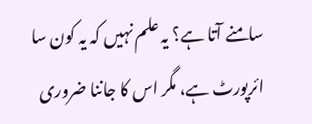سامنے آتا ہے؟ یہ علم نہیں کہ یہ کون سا ائرپورٹ ہے، مگر اس کا جاننا ضروری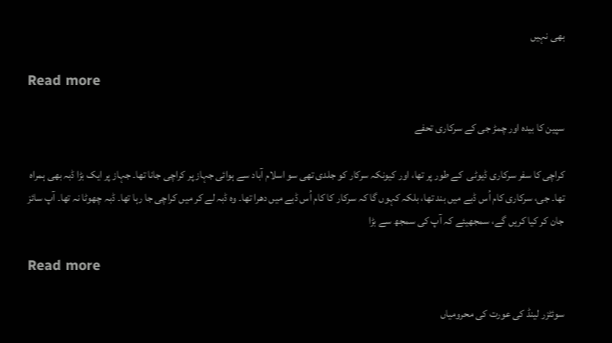بھی نہیں

Read more

سپین کا بیدہ اور چمڑ جی کے سرکاری تحفے

کراچی کا سفر سرکاری ڈیوٹی  کے طور پر تھا، اور کیونکہ سرکار کو جلدی تھی سو اسلام آباد سے ہوائی جہاز پر کراچی جانا تھا۔ جہاز پر ایک بڑا ڈبہ بھی ہمراہ تھا۔ جی، سرکاری کام اُس ڈبے میں بند تھا، بلکہ کہوں گا کہ سرکار کا کام اُس ڈبے میں دھرا تھا۔ وہ ڈبہ لے کر میں کراچی جا رہا تھا۔ ڈبہ چھوٹا نہ تھا۔ آپ سائز جان کر کیا کریں گے، سمجھیئے کہ آپ کی سمجھ سے بڑا

Read more

سوئٹزر لینڈ کی عورت کی محرومیاں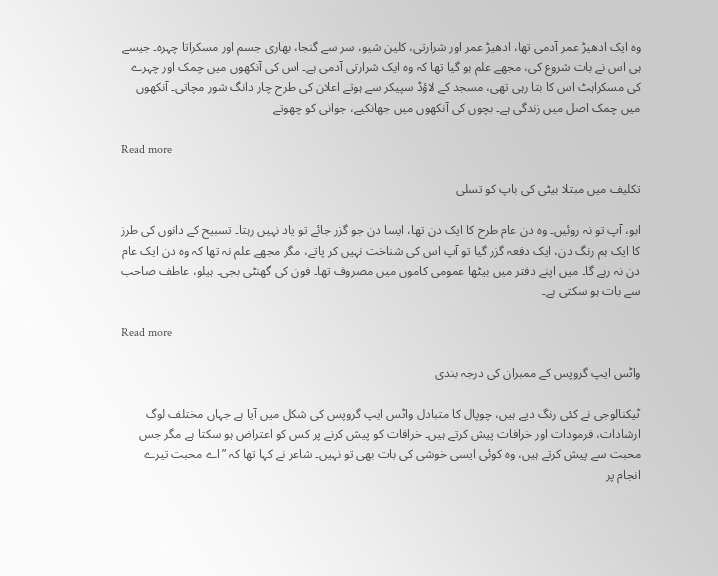وہ ایک ادھیڑ عمر آدمی تھا، ادھیڑ عمر اور شرارتی، کلین شیو، سر سے گنجا، بھاری جسم اور مسکراتا چہرہ۔ جیسے ہی اس نے بات شروع کی، مجھے علم ہو گیا تھا کہ وہ ایک شرارتی آدمی ہے۔ اس کی آنکھوں میں چمک اور چہرے کی مسکراہٹ اس کا بتا رہی تھی، مسجد کے لاؤڈ سپیکر سے ہوتے اعلان کی طرح چار دانگ شور مچاتی۔ آنکھوں میں چمک اصل میں زندگی ہے۔ بچوں کی آنکھوں میں جھانکیے، جوانی کو چھوتے

Read more

تکلیف میں مبتلا بیٹی کی باپ کو تسلی

ابو، آپ تو نہ روئیں۔ وہ دن عام طرح کا ایک دن تھا، ایسا دن جو گزر جائے تو یاد نہیں رہتا۔ تسبیح کے دانوں کی طرز کا ایک ہم رنگ دن، ایک دفعہ گزر گیا تو آپ اس کی شناخت نہیں کر پاتے، مگر مجھے علم نہ تھا کہ وہ دن ایک عام دن نہ رہے گا۔ میں اپنے دفتر میں بیٹھا عمومی کاموں میں مصروف تھا۔ فون کی گھنٹی بجی۔ ہیلو، عاطف صاحب سے بات ہو سکتی ہے۔

Read more

واٹس ایپ گروپس کے ممبران کی درجہ بندی

ٹیکنالوجی نے کئی رنگ دیے ہیں، چوپال کا متبادل واٹس ایپ گروپس کی شکل میں آیا ہے جہاں مختلف لوگ ارشادات، فرمودات اور خرافات پیش کرتے ہیں۔ خرافات کو پیش کرنے پر کس کو اعتراض ہو سکتا ہے مگر جس محبت سے پیش کرتے ہیں، وہ کوئی ایسی خوشی کی بات بھی تو نہیں۔ شاعر نے کہا تھا کہ ”اے محبت تیرے انجام پر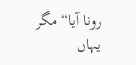رونا آیا“ مگر یہاں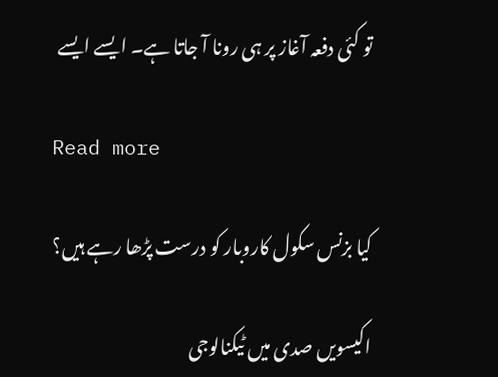تو کئی دفعہ آغاز پر ہی رونا آ جاتا ہے۔ ایسے ایسے

Read more

کیا بزنس سکول کاروبار کو درست پڑھا رہے ہیں؟

اکیسویں صدی میں ٹیکنالوجی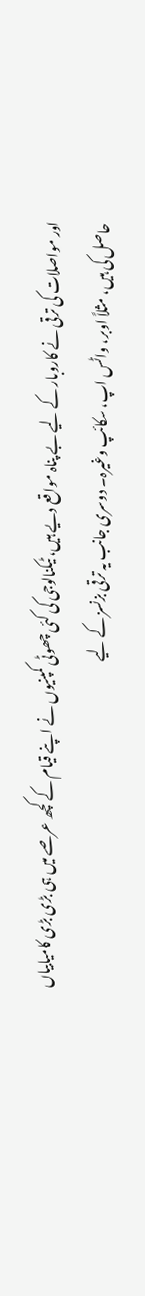اور مواصلات کی ترقی نے کاروبار کے لیے بے پناہ مواقع دیے ہیں، ٹیکنالوجی کی کئی چھوٹی کمپنیوں نے اپنے قیام کے کچھ عرصے میں ہی بڑی بڑی کامیابیاں حاصل کی ہیں، مثلاً اوبر، واٹس اپ، سکائپ وغیرہ۔ دوسری جانب یہ ترقی بزنسز کے لیے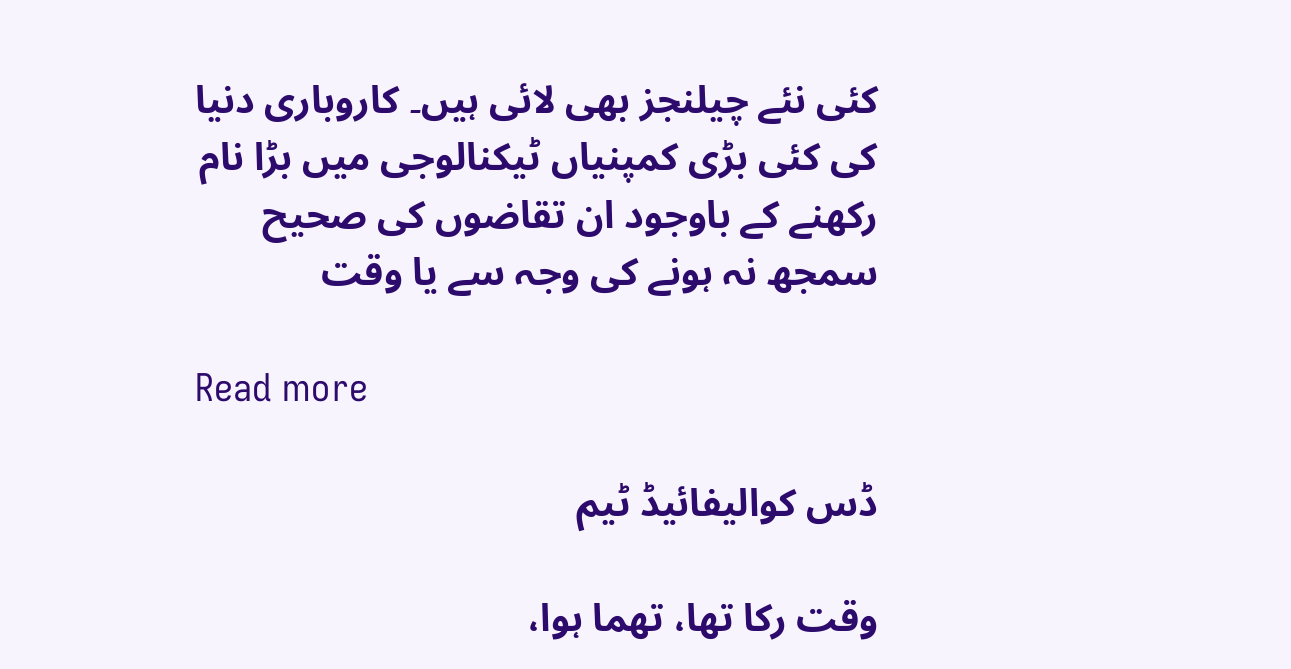کئی نئے چیلنجز بھی لائی ہیں۔ کاروباری دنیا کی کئی بڑی کمپنیاں ٹیکنالوجی میں بڑا نام رکھنے کے باوجود ان تقاضوں کی صحیح سمجھ نہ ہونے کی وجہ سے یا وقت

Read more

ڈس کوالیفائیڈ ٹیم

وقت رکا تھا، تھما ہوا،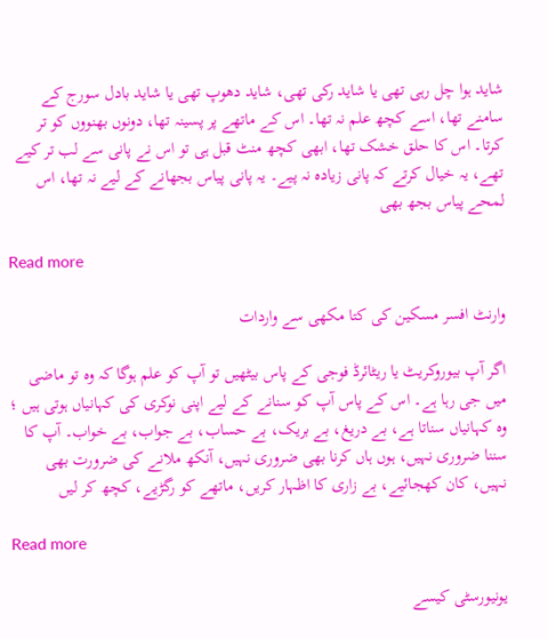شاید ہوا چل رہی تھی یا شاید رکی تھی، شاید دھوپ تھی یا شاید بادل سورج کے سامنے تھا، اسے کچھ علم نہ تھا۔ اس کے ماتھے پر پسینہ تھا، دونوں بھنووں کو تر کرتا۔ اس کا حلق خشک تھا، ابھی کچھ منٹ قبل ہی تو اس نے پانی سے لب تر کیے تھے، یہ خیال کرتے کہ پانی زیادہ نہ پیے۔ یہ پانی پیاس بجھانے کے لیے نہ تھا، اس لمحے پیاس بجھ بھی

Read more

وارنٹ افسر مسکین کی کتا مکھی سے واردات

اگر آپ بیوروکریٹ یا ریٹائرڈ فوجی کے پاس بیٹھیں تو آپ کو علم ہوگا کہ وہ تو ماضی میں جی رہا ہے۔ اس کے پاس آپ کو سنانے کے لیے اپنی نوکری کی کہانیاں ہوتی ہیں ؛ وہ کہانیاں سناتا ہے، بے دریغ، بے بریک، بے حساب، بے جواب، بے خواب۔ آپ کا سننا ضروری نہیں، ہوں ہاں کرنا بھی ضروری نہیں، آنکھ ملانے کی ضرورت بھی نہیں، کان کھجائیے، بے زاری کا اظہار کریں، ماتھے کو رگڑیے، کچھ کر لیں

Read more

یونیورسٹی کیسے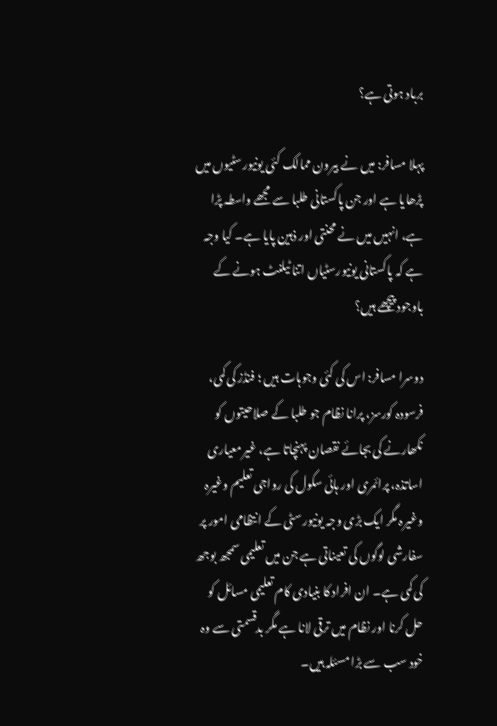برباد ہوتی ہے؟

پہلا مسافر: میں نے بیرون ممالک کئی یونیورسٹیوں میں پڑھایا ہے اور جن پاکستانی طلبا سے مجھے واسطہ پڑا ہے، انہیں میں نے محنتی اور ذہین پایا ہے۔ کیا وجہ ہے کہ پاکستانی یونیورسٹیاں اتنا ٹیلنٹ ہونے کے باوجود پیچھے ہیں؟

دوسرا مسافر: اس کی کئی وجوہات ہیں ؛ فنڈز کی کمی، فرسودہ کورسز، پرانا نظام جو طلبا کے صلاحیتوں کو نکھارنے کی بجائے نقصان پہنچاتا ہے، غیرمعیاری اساتذہ، پرائمری اور ہائی سکول کی رواجی تعلیم وغیرہ وغیرہ مگر ایک بڑی وجہ یونیورسٹی کے انتظامی امور پر سفارشی لوگوں کی تعیناتی ہے جن میں تعلیمی سمجھ بوجھ کی کمی ہے۔ ان افراد کا بنیادی کام تعلیمی مسائل کو حل کرنا اور نظام میں ترقی لانا ہے مگر بدقسمتی سے وہ خود سب سے بڑا مسئلہ ہیں۔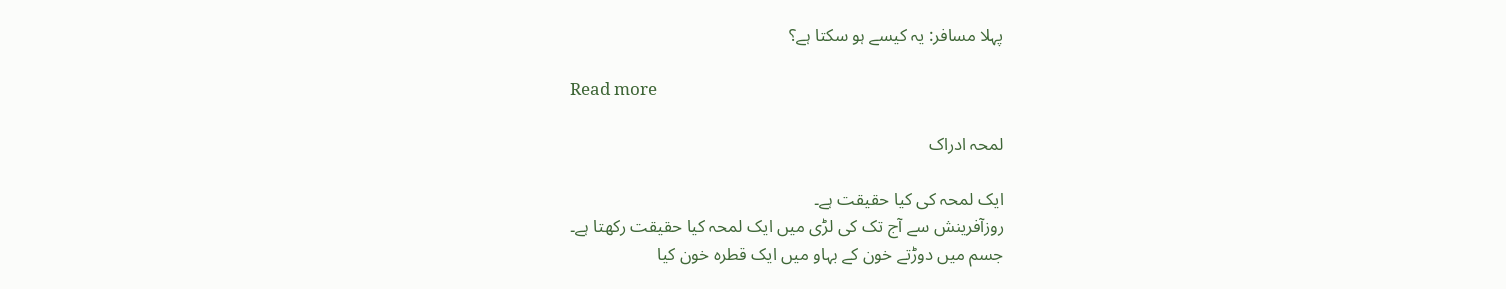پہلا مسافر: یہ کیسے ہو سکتا ہے؟

Read more

لمحہ ادراک

ایک لمحہ کی کیا حقیقت ہے۔
روزآفرینش سے آج تک کی لڑی میں ایک لمحہ کیا حقیقت رکھتا ہے۔
جسم میں دوڑتے خون کے بہاو میں ایک قطرہ خون کیا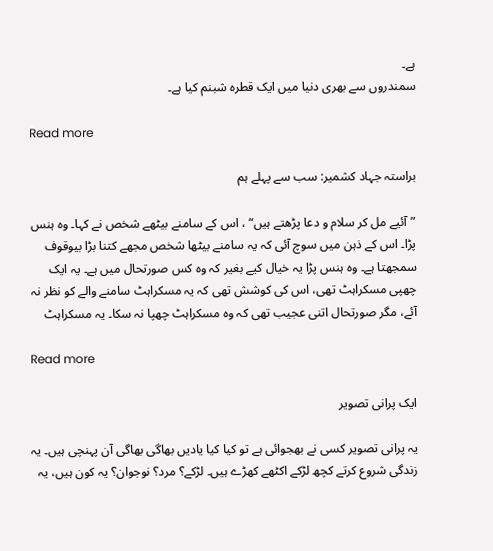ہے۔
سمندروں سے بھری دنیا میں ایک قطرہ شبنم کیا ہے۔

Read more

براستہ جہاد کشمیر: سب سے پہلے ہم

”آئیے مل کر سلام و دعا پڑھتے ہیں“ ، اس کے سامنے بیٹھے شخص نے کہا۔ وہ ہنس پڑا۔ اس کے ذہن میں سوچ آئی کہ یہ سامنے بیٹھا شخص مجھے کتنا بڑا بیوقوف سمجھتا ہے۔ وہ ہنس پڑا یہ خیال کیے بغیر کہ وہ کس صورتحال میں ہے۔ یہ ایک چھپی مسکراہٹ تھی، اس کی کوشش تھی کہ یہ مسکراہٹ سامنے والے کو نظر نہ آئے، مگر صورتحال اتنی عجیب تھی کہ وہ مسکراہٹ چھپا نہ سکا۔ یہ مسکراہٹ

Read more

ایک پرانی تصویر

یہ پرانی تصویر کسی نے بھجوائی ہے تو کیا کیا یادیں بھاگی بھاگی آن پہنچی ہیں۔ یہ زندگی شروع کرتے کچھ لڑکے اکٹھے کھڑے ہیں۔ لڑکے؟ مرد؟ نوجوان؟ یہ کون ہیں، یہ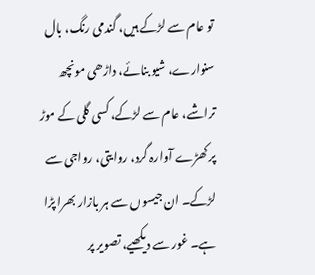تو عام سے لڑکے ہیں، گندمی رنگ، بال سنوارے، شیو بنائے، داڑھی مونچھ تراشے، عام سے لڑکے، کسی گلی کے موڑ پر کھڑے آوارہ گرد، روایتی، رواجی سے لڑکے۔ ان جیسوں سے ہر بازار بھرا پڑا ہے۔ غور سے دیکھیے، تصویر پر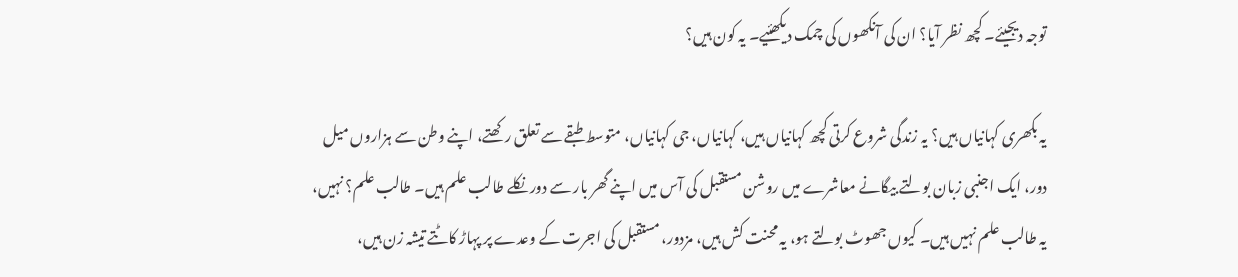توجہ دیجیئے۔ کچھ نظر آیا؟ ان کی آنکھوں کی چمک دیکھئیے۔ یہ کون ہیں؟

یہ بکھری کہانیاں ہیں؟ یہ زندگی شروع کرتی کچھ کہانیاں ہیں، کہانیاں، جی کہانیاں، متوسط طبقے سے تعلق رکھتے، اپنے وطن سے ہزاروں میل دور، ایک اجنبی زبان بولتے بیگانے معاشرے میں روشن مستقبل کی آس میں اپنے گھر بار سے دور نکلے طالب علم ہیں۔ طالب علم؟ نہیں، یہ طالب علم نہیں ہیں۔ کیوں جھوٹ بولتے ہو، یہ محنت کش ہیں، مزدور، مستقبل کی اجرت کے وعدے پر پہاڑ کاٹتے تیشہ زن ہیں،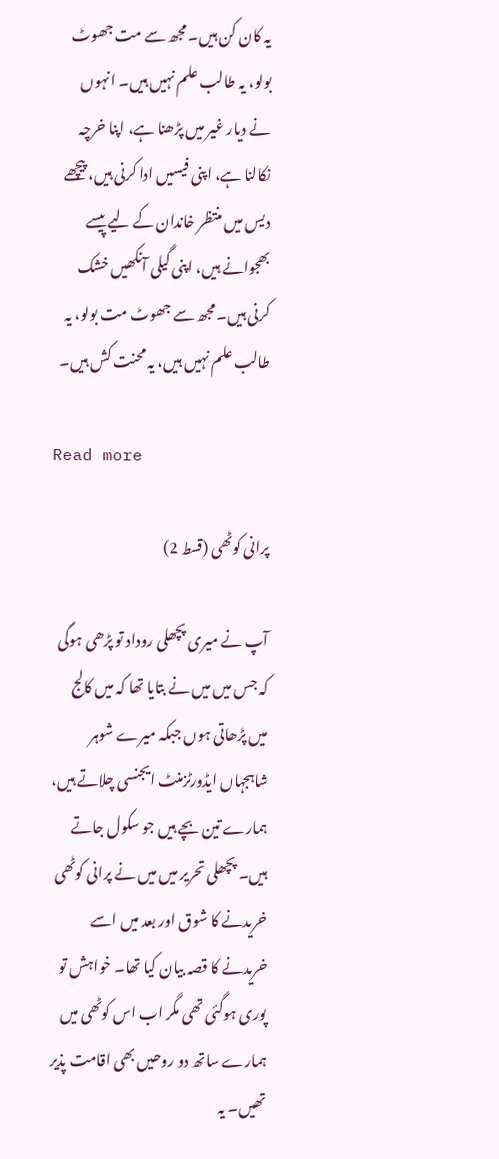یہ کان کن ہیں۔ مجھ سے مت جھوٹ بولو، یہ طالب علم نہیں ہیں۔ انہوں نے دیار غیر میں پڑھنا ہے، اپنا خرچہ نکالنا ہے، اپنی فیسیں ادا کرنی ہیں، پیچھے دیس میں منتظر خاندان کے لیے پیسے بھجوانے ہیں، اپنی گیلی آنکھیں خشک کرنی ہیں۔ مجھ سے جھوٹ مت بولو، یہ طالب علم نہیں ہیں، یہ محنت کش ہیں۔

Read more

پرانی کوٹھی (قسط 2)

آپ نے میری پچھلی روداد تو پڑھی ہوگی کہ جس میں میں نے بتایا تھا کہ میں کالج میں پڑھاتی ہوں جبکہ میرے شوہر شاہجہاں ایڈورٹزمنٹ ایجنسی چلاتے ہیں، ہمارے تین بچے ہیں جو سکول جاتے ہیں۔ پچھلی تحریر میں میں نے پرانی کوٹھی خریدنے کا شوق اور بعد میں اسے خریدنے کا قصہ بیان کیا تھا۔ خواہش تو پوری ہوگئی تھی مگر اب اس کوٹھی میں ہمارے ساتھ دو روحیں بھی اقامت پذیر تھیں۔ یہ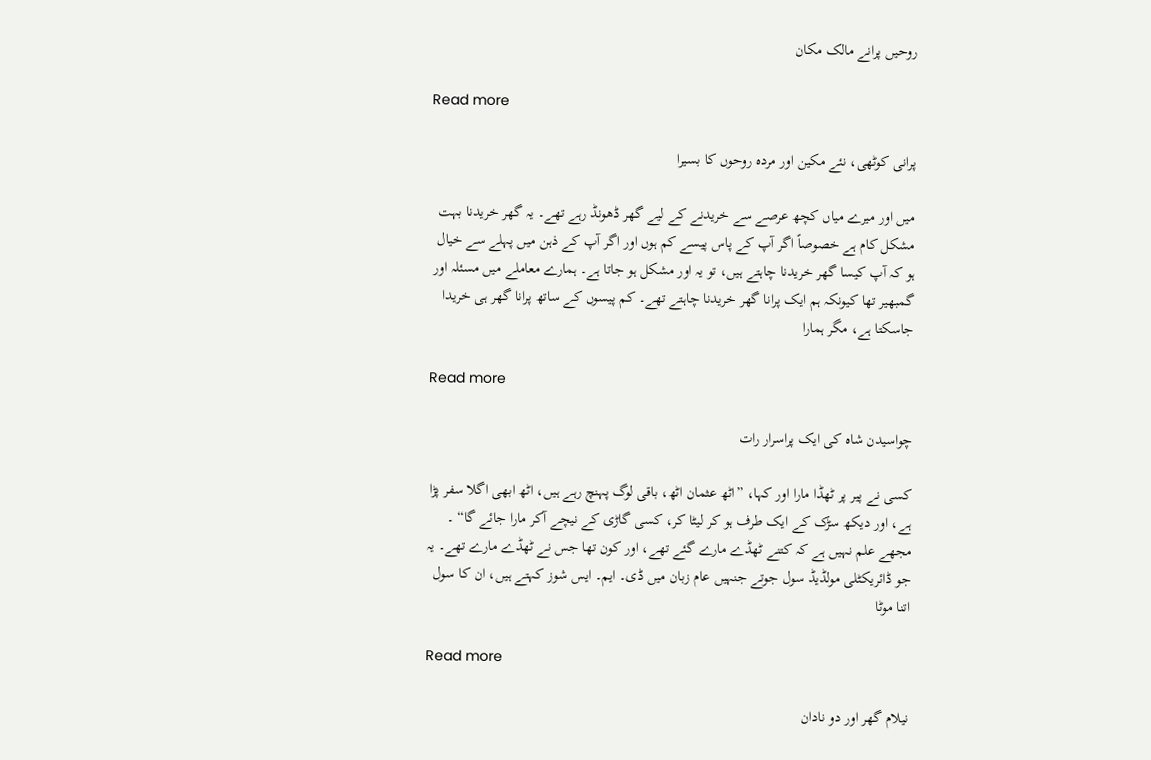روحیں پرانے مالک مکان

Read more

پرانی کوٹھی، نئے مکین اور مردہ روحوں کا بسیرا

میں اور میرے میاں کچھ عرصے سے خریدنے کے لیے گھر ڈھونڈ رہے تھے۔ یہ گھر خریدنا بہت مشکل کام ہے خصوصاً اگر آپ کے پاس پیسے کم ہوں اور اگر آپ کے ذہن میں پہلے سے خیال ہو کہ آپ کیسا گھر خریدنا چاہتے ہیں، تو یہ اور مشکل ہو جاتا ہے۔ ہمارے معاملے میں مسئلہ اور گمبھیر تھا کیونکہ ہم ایک پرانا گھر خریدنا چاہتے تھے۔ کم پیسوں کے ساتھ پرانا گھر ہی خریدا جاسکتا ہے، مگر ہمارا

Read more

چواسیدن شاہ کی ایک پراسرار رات

کسی نے پیر پر ٹھڈا مارا اور کہا، ”اٹھ عثمان اٹھ، باقی لوگ پہنچ رہے ہیں، اٹھ ابھی اگلا سفر پڑا ہے، اور دیکھ سڑک کے ایک طرف ہو کر لیٹا کر، کسی گاڑی کے نیچے آکر مارا جائے گا“ ۔ مجھے علم نہیں ہے کہ کتنے ٹھڈے مارے گئے تھے، اور کون تھا جس نے ٹھڈے مارے تھے۔ یہ جو ڈائریکٹلی مولڈیڈ سول جوتے جنہیں عام زبان میں ڈی۔ ایم۔ ایس شوز کہتے ہیں، ان کا سول اتنا موٹا

Read more

نیلام گھر اور دو نادان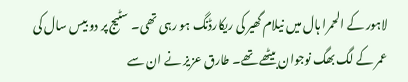لاہور کے الحمرا ہال میں نیلام گھیر کی ریکارڈنگ ہو رہی تھی۔ سٹیج پر دو بیس سال کی عمر کے لگ بھگ نوجوان بیٹھے تھے۔ طارق عزیز نے ان سے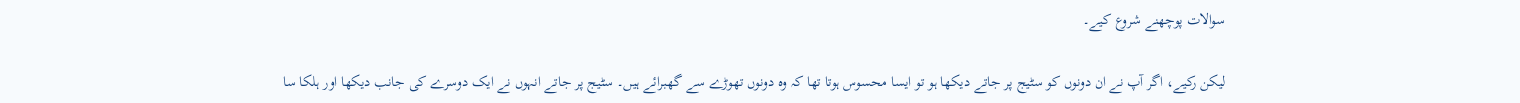سوالات پوچھنے شروع کیے۔

لیکن رکیے، اگر آپ نے ان دونوں کو سٹیج پر جاتے دیکھا ہو تو ایسا محسوس ہوتا تھا کہ وہ دونوں تھوڑے سے گھبرائے ہیں۔ سٹیج پر جاتے انہوں نے ایک دوسرے کی جانب دیکھا اور ہلکا سا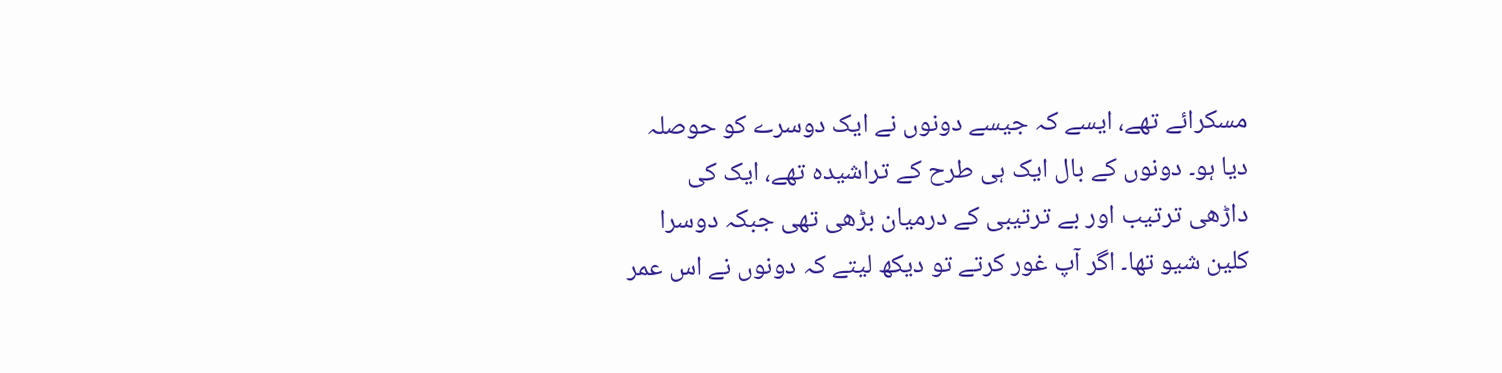مسکرائے تھے، ایسے کہ جیسے دونوں نے ایک دوسرے کو حوصلہ دیا ہو۔ دونوں کے بال ایک ہی طرح کے تراشیدہ تھے، ایک کی داڑھی ترتیب اور بے ترتیبی کے درمیان بڑھی تھی جبکہ دوسرا کلین شیو تھا۔ اگر آپ غور کرتے تو دیکھ لیتے کہ دونوں نے اس عمر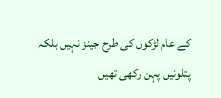کے عام لڑکوں کی طرح جینز نہیں بلکہ پتلونیں پہن رکھی تھیں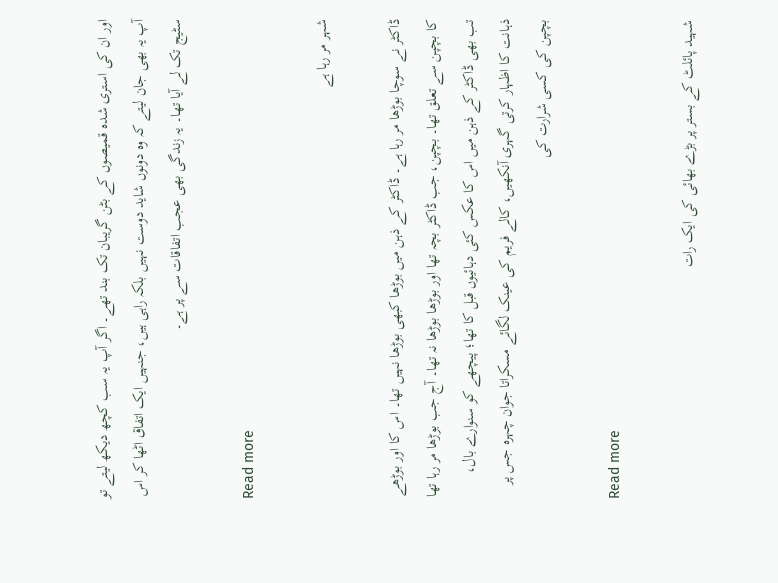اور ان کی استری شدہ قمیصوں کے بٹن گریبان تک بند تھے۔ اگر آپ یہ سب کچھ دیکھ لیتے تو آپ یہ بھی جان لیتے کہ وہ دونوں شاید دوست نہیں بلکہ راہی ہیں، جنہیں ایک اتفاق اٹھا کر اس سٹیج تک لے آیا تھا۔ یہ زندگی بھی عجب اتفاقات سے پر ہے۔

Read more

شہر مر رہا ہے

ڈاکٹر نے سوچا بوڑھا مر رہا ہے۔ ڈاکٹر کے ذہن میں بوڑھا کبھی بوڑھا نہیں تھا۔ اس کا اور بوڑھے کا بچپن سے تعلق تھا۔ بچپن، جب ڈاکٹر بچہ تھا اور بوڑھا بوڑھا نہ تھا۔ آج جب بوڑھا مر رہا تھا تب بھی ڈاکٹر کے ذہن میں اس کا عکس کئی دہائیوں قبل کا تھا؛ پیچھے کو سنوارے بال، ذہانت کا اظہار کرتی گہری آنکھیں، کالے فریم کی عینک لگائے مسکراتا جوان چہرہ جس پر بچپن کی کسی شرارت کی

Read more

شہید پائلٹ کے بستر پر بڑے بھائی کی ایک رات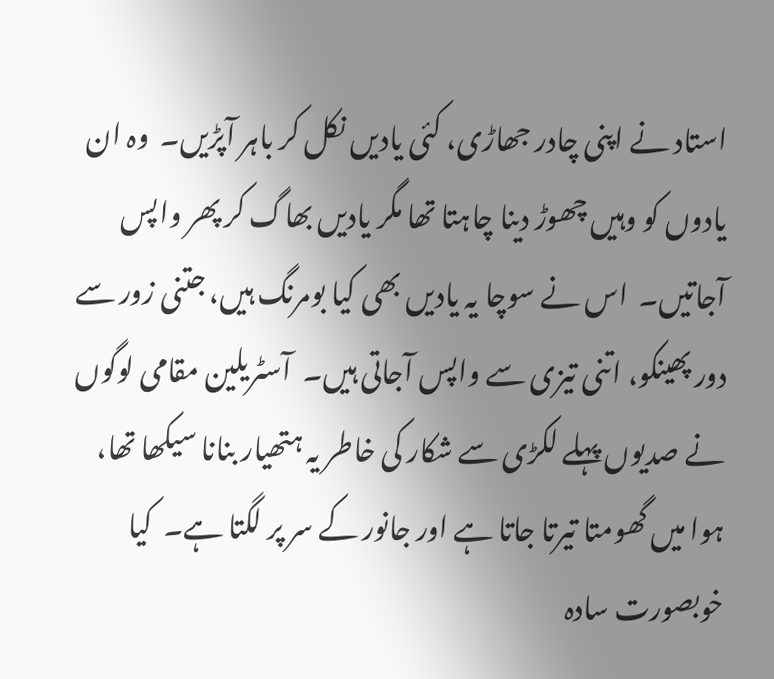استاد نے اپنی چادر جھاڑی، کئی یادیں نکل کر باہر آپڑیں۔  وہ ان یادوں کو وہیں چھوڑ دینا چاہتا تھا مگر یادیں بھاگ کر پھر واپس آجاتیں۔  اس نے سوچا یہ یادیں بھی کیا بومرنگ ہیں، جتنی زور سے دور پھینکو، اتنی تیزی سے واپس آجاتی ہیں۔  آسٹریلین مقامی لوگوں نے صدیوں پہلے لکڑی سے شکار کی خاطر یہ ہتھیار بنانا سیکھا تھا، ہوا میں گھومتا تیرتا جاتا ہے اور جانور کے سر پر لگتا ہے۔  کیا خوبصورت سادہ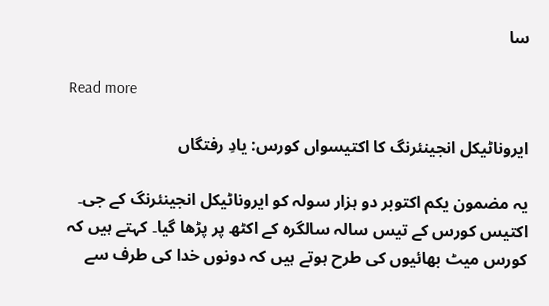سا

Read more

ایروناٹیکل انجینئرنگ کا اکتیسواں کورس: یادِ رفتگاں

یہ مضمون یکم اکتوبر دو ہزار سولہ کو ایروناٹیکل انجینئرنگ کے جی۔ اکتیس کورس کے تیس سالہ سالگرہ کے اکٹھ پر پڑھا گیا۔ کہتے ہیں کہ کورس میٹ بھائیوں کی طرح ہوتے ہیں کہ دونوں خدا کی طرف سے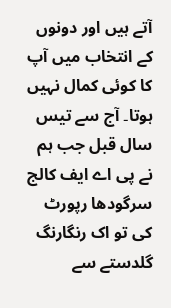آتے ہیں اور دونوں کے انتخاب میں آپ کا کوئی کمال نہیں ہوتا۔ آج سے تیس سال قبل جب ہم نے پی اے ایف کالج سرگودھا رپورٹ کی تو اک رنگارنگ گلدستے سے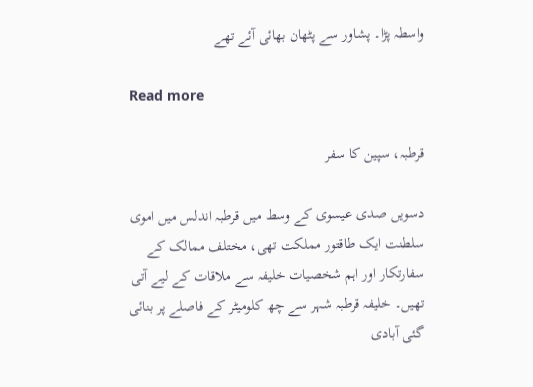واسطہ پڑا۔ پشاور سے پٹھان بھائی آئے تھے

Read more

قرطبہ، سپین کا سفر

دسویں صدی عیسوی کے وسط میں قرطبہ اندلس میں اموی سلطنت ایک طاقتور مملکت تھی، مختلف ممالک کے سفارتکار اور اہم شخصیات خلیفہ سے ملاقات کے لیے آتی تھیں۔ خلیفہ قرطبہ شہر سے چھ کلومیٹر کے فاصلے پر بنائی گئی آبادی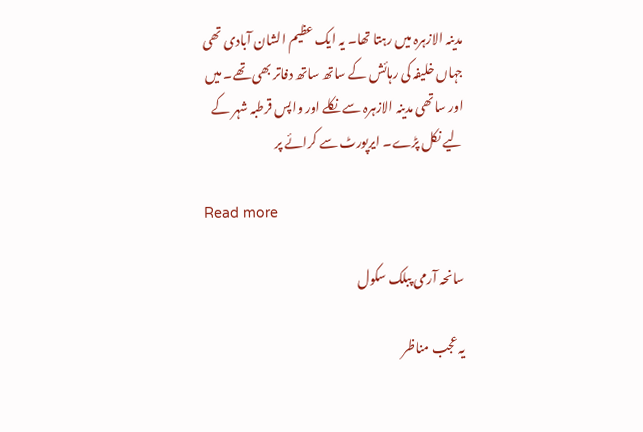مدینہ الازہرہ میں رہتا تھا۔ یہ ایک عظیم الشان آبادی تھی جہاں خلیفہ کی رہائش کے ساتھ ساتھ دفاتر بھی تھے۔ میں اور ساتھی مدینہ الازہرہ سے نکلے اور واپس قرطبہ شہر کے لیے نکل پڑے۔ ایرپورٹ سے کرائے پر

Read more

سانحہ آرمی پبلک سکول

یہ عجب مناظر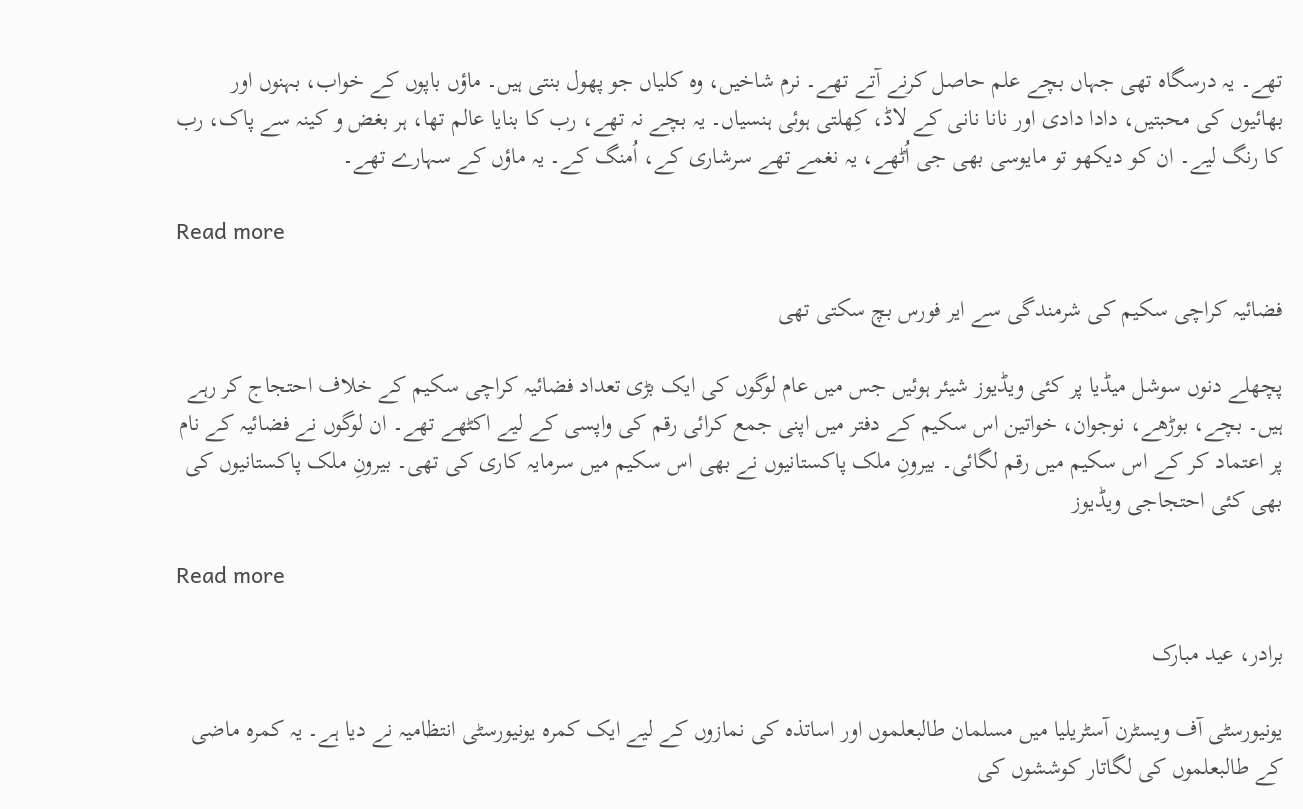تھے۔ یہ درسگاہ تھی جہاں بچے علم حاصل کرنے آتے تھے۔ نرم شاخیں، وہ کلیاں جو پھول بنتی ہیں۔ ماؤں باپوں کے خواب، بہنوں اور بھائیوں کی محبتیں، دادا دادی اور نانا نانی کے لاڈ، کِھلتی ہوئی ہنسیاں۔ یہ بچے نہ تھے، رب کا بنایا عالم تھا، ہر بغض و کینہ سے پاک، رب کا رنگ لیے۔ ان کو دیکھو تو مایوسی بھی جی اُٹھے، یہ نغمے تھے سرشاری کے، اُمنگ کے۔ یہ ماؤں کے سہارے تھے۔

Read more

فضائیہ کراچی سکیم کی شرمندگی سے ایر فورس بچ سکتی تھی

پچھلے دنوں سوشل میڈیا پر کئی ویڈیوز شیئر ہوئیں جس میں عام لوگوں کی ایک بڑی تعداد فضائیہ کراچی سکیم کے خلاف احتجاج کر رہے ہیں۔ بچے، بوڑھے، نوجوان، خواتین اس سکیم کے دفتر میں اپنی جمع کرائی رقم کی واپسی کے لیے اکٹھے تھے۔ ان لوگوں نے فضائیہ کے نام پر اعتماد کر کے اس سکیم میں رقم لگائی۔ بیرونِ ملک پاکستانیوں نے بھی اس سکیم میں سرمایہ کاری کی تھی۔ بیرونِ ملک پاکستانیوں کی بھی کئی احتجاجی ویڈیوز

Read more

برادر، عید مبارک

یونیورسٹی آف ویسٹرن آسٹریلیا میں مسلمان طالبعلموں اور اساتذہ کی نمازوں کے لیے ایک کمرہ یونیورسٹی انتظامیہ نے دیا ہے۔ یہ کمرہ ماضی کے طالبعلموں کی لگاتار کوششوں کی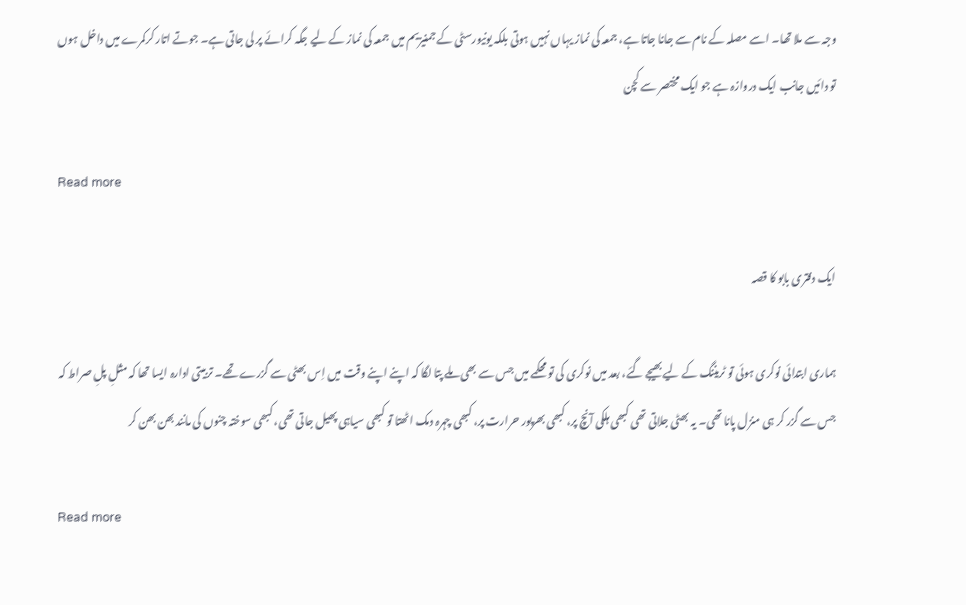وجہ سے ملا تھا۔ اسے مصلہ کے نام سے جانا جاتا ہے، جمعہ کی نماز یہاں نہیں ہوتی بلکہ یونیورسٹی کے جمنیزیم میں جمعہ کی نماز کے لیے جگہ کرائے پر لی جاتی ہے۔ جوتے اتار کرکمرے میں داخل ہوں تو دائیں جانب ایک دروازہ ہے جو ایک مختصر سے کچن

Read more

ایک دفتری بابو کا قصہ

ہماری ابتدائی نوکری ہوئی تو ٹریننگ کے لیے بھیجے گئے، بعد میں نوکری کی تو محکمے میں جس سے بھی ملے پتا لگا کہ اپنے اپنے وقت میں اِس بھٹی سے گزرے تھے۔ تربیتی ادارہ ایسا تھا کہ مثلِ پلِ صراط کہ جس سے گزر کر ہی منزل پانا تھی۔ یہ بھٹی جلاتی تھی کبھی ہلکی آنچ پر، کبھی بھرپور حرارت پر، کبھی چہرہ دمک اٹھتا تو کبھی سیاہی پھیل جاتی تھی، کبھی سوختہ چنوں کی مانند بھن بھن کر

Read more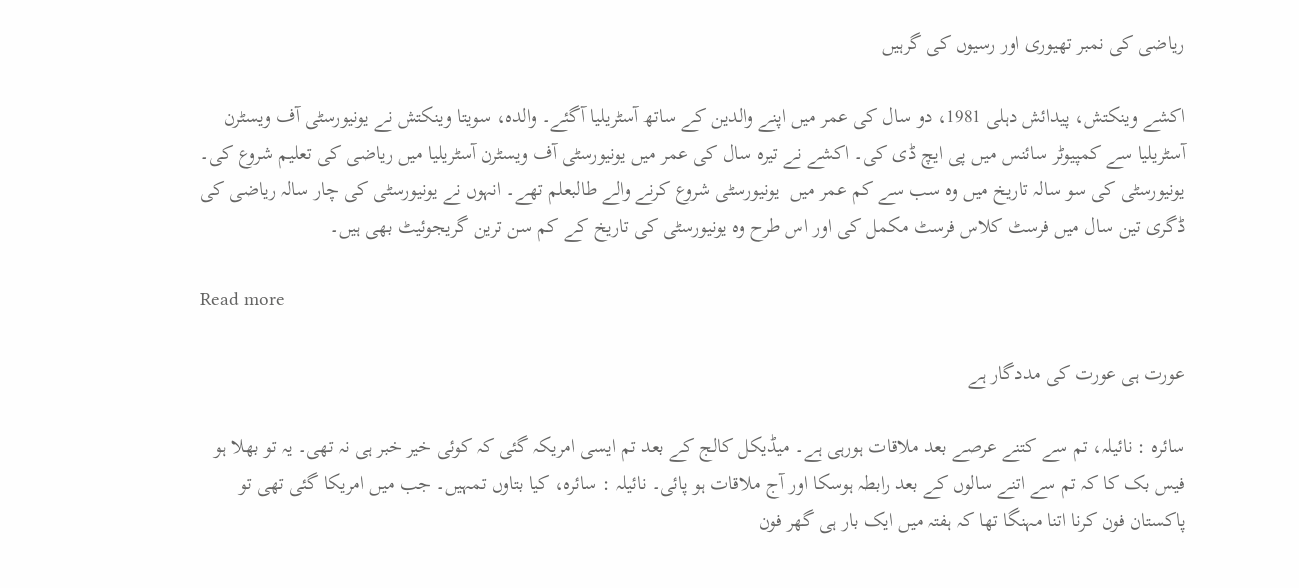ریاضی کی نمبر تھیوری اور رسیوں کی گرہیں

اکشے وینکتش، پیدائش دہلی 1981، دو سال کی عمر میں اپنے والدین کے ساتھ آسٹریلیا آگئے۔ والدہ، سویتا وینکتش نے یونیورسٹی آف ویسٹرن آسٹریلیا سے کمپیوٹر سائنس میں پی ایچ ڈی کی۔ اکشے نے تیرہ سال کی عمر میں یونیورسٹی آف ویسٹرن آسٹریلیا میں ریاضی کی تعلیم شروع کی۔ یونیورسٹی کی سو سالہ تاریخ میں وہ سب سے کم عمر میں  یونیورسٹی شروع کرنے والے طالبعلم تھے۔ انہوں نے یونیورسٹی کی چار سالہ ریاضی کی ڈگری تین سال میں فرسٹ کلاس فرسٹ مکمل کی اور اس طرح وہ یونیورسٹی کی تاریخ کے کم سن ترین گریجوئیٹ بھی ہیں۔

Read more

عورت ہی عورت کی مددگار ہے

سائرہ : نائیلہ، تم سے کتنے عرصے بعد ملاقات ہورہی ہے۔ میڈیکل کالج کے بعد تم ایسی امریکہ گئی کہ کوئی خیر خبر ہی نہ تھی۔ یہ تو بھلا ہو فیس بک کا کہ تم سے اتنے سالوں کے بعد رابطہ ہوسکا اور آج ملاقات ہو پائی۔ نائیلہ : سائرہ، کیا بتاوں تمہیں۔ جب میں امریکا گئی تھی تو پاکستان فون کرنا اتنا مہنگا تھا کہ ہفتہ میں ایک بار ہی گھر فون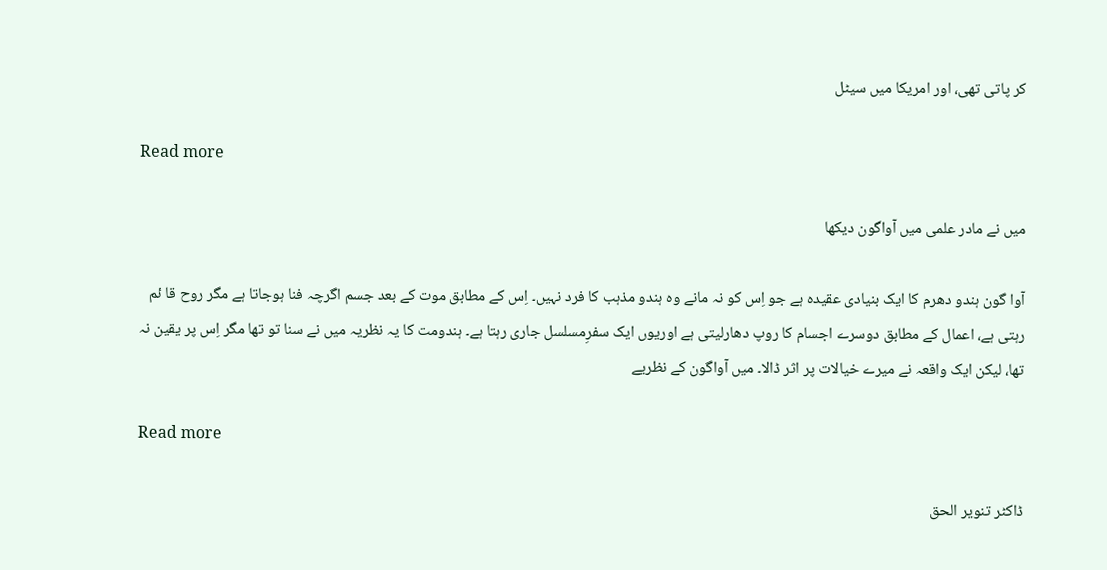کر پاتی تھی، اور امریکا میں سیٹل

Read more

میں نے مادر علمی میں آواگون دیکھا

آوا گون ہندو دھرم کا ایک بنیادی عقیدہ ہے جو اِس کو نہ مانے وہ ہندو مذہب کا فرد نہیں۔ اِس کے مطابق موت کے بعد جسم اگرچہ فنا ہوجاتا ہے مگر روح قا ئم رہتی ہے، اعمال کے مطابق دوسرے اجسام کا روپ دھارلیتی ہے اوریوں ایک سفرِمسلسل جاری رہتا ہے۔ ہندومت کا یہ نظریہ میں نے سنا تو تھا مگر اِس پر یقین نہ تھا، لیکن ایک واقعہ نے میرے خیالات پر اثر ڈالا۔ میں آواگون کے نظریے

Read more

ڈاکٹر تنویر الحق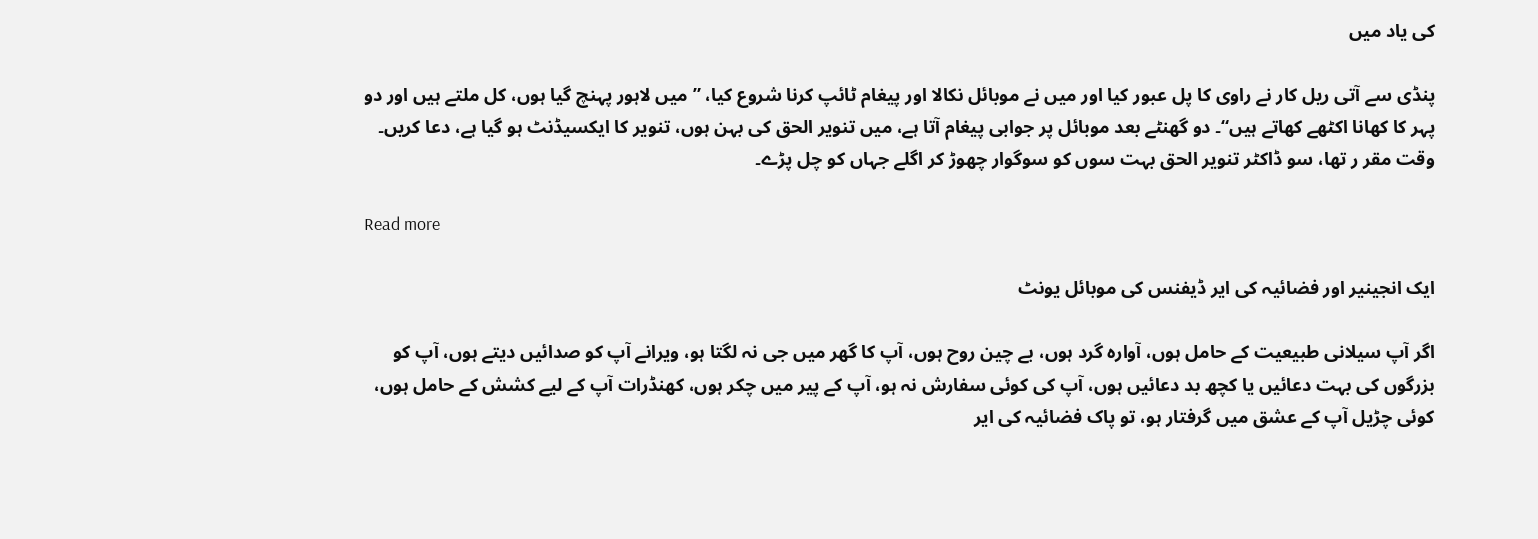کی یاد میں

پنڈی سے آتی ریل کار نے راوی کا پل عبور کیا اور میں نے موبائل نکالا اور پیغام ٹائپ کرنا شروع کیا، ”میں لاہور پہنچ گیا ہوں، کل ملتے ہیں اور دو پہر کا کھانا اکٹھے کھاتے ہیں“۔ دو گھنٹے بعد موبائل پر جوابی پیغام آتا ہے، میں تنویر الحق کی بہن ہوں، تنویر کا ایکسیڈنٹ ہو گیا ہے، دعا کریں۔ وقت مقر ر تھا، سو ڈاکٹر تنویر الحق بہت سوں کو سوگوار چھوڑ کر اگلے جہاں کو چل پڑے۔

Read more

ایک انجینیر اور فضائیہ کی ایر ڈیفنس کی موبائل یونٹ

اگر آپ سیلانی طبیعیت کے حامل ہوں، آوارہ گرد ہوں، بے چین روح ہوں، آپ کا گھر میں جی نہ لگتا ہو، ویرانے آپ کو صدائیں دیتے ہوں، آپ کو بزرگوں کی بہت دعائیں یا کچھ بد دعائیں ہوں، آپ کی کوئی سفارش نہ ہو، آپ کے پیر میں چکر ہوں، کھنڈرات آپ کے لیے کشش کے حامل ہوں، کوئی چڑیل آپ کے عشق میں گرفتار ہو، تو پاک فضائیہ کی ایر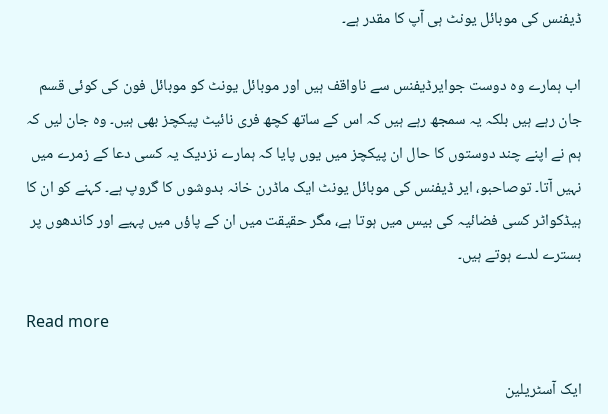ڈیفنس کی موبائل یونٹ ہی آپ کا مقدر ہے۔

اب ہمارے وہ دوست جوایرڈیفنس سے ناواقف ہیں اور موبائل یونٹ کو موبائل فون کی کوئی قسم جان رہے ہیں بلکہ یہ سمجھ رہے ہیں کہ اس کے ساتھ کچھ فری نائیٹ پیکچز بھی ہیں۔ وہ جان لیں کہ ہم نے اپنے چند دوستوں کا حال ان پیکچز میں یوں پایا کہ ہمارے نزدیک یہ کسی دعا کے زمرے میں نہیں آتا۔ توصاحبو، ایر ڈیفنس کی موبائل یونٹ ایک ماڈرن خانہ بدوشوں کا گروپ ہے۔ کہنے کو ان کا ہیڈکواٹر کسی فضائیہ کی بیس میں ہوتا ہے، مگر حقیقت میں ان کے پاؤں میں پہیے اور کاندھوں پر بسترے لدے ہوتے ہیں۔

Read more

ایک آسٹریلین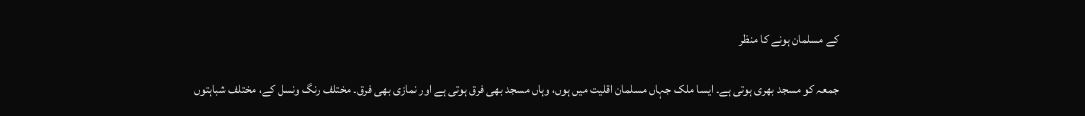کے مسلمان ہونے کا منظر

جمعہ کو مسجد بھری ہوتی ہے۔ ایسا ملک جہاں مسلمان اقلیت میں ہوں، وہاں مسجد بھی فرق ہوتی ہے اور نمازی بھی فرق۔ مختلف رنگ ونسل کے، مختلف شباہتوں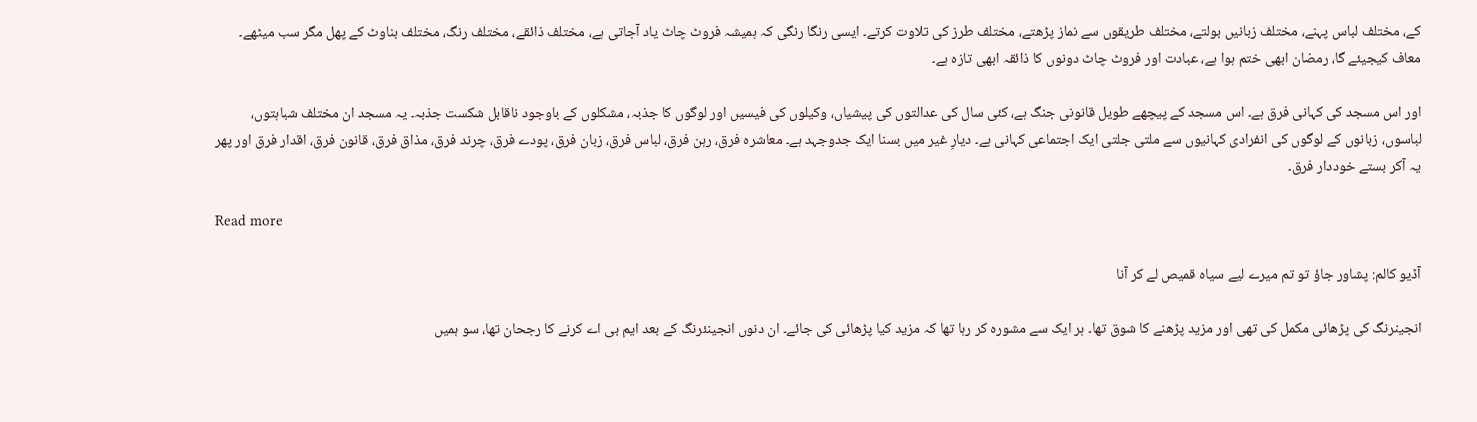کے، مختلف لباس پہنے، مختلف زبانیں بولتے، مختلف طریقوں سے نماز پڑھتے، مختلف طرز کی تلاوت کرتے۔ ایسی رنگا رنگی کہ ہمیشہ فروٹ چاٹ یاد آجاتی ہے، مختلف ذائقے، مختلف رنگ، مختلف بناوٹ کے پھل مگر سب میڻھے۔ معاف کیجیئے گا، رمضان ابھی ختم ہوا ہے، عبادت اور فروٹ چاٹ دونوں کا ذائقہ ابھی تازہ ہے۔

اور اس مسجد کی کہانی فرق ہے۔ اس مسجد کے پیچھے طویل قانونی جنگ ہے، کئی سال کی عدالتوں کی پیشیاں، وکیلوں کی فیسیں اور لوگوں کا جذبہ، مشکلوں کے باوجود ناقابل شکست جذبہ۔ یہ مسجد ان مختلف شباہتوں، لباسوں، زبانوں کے لوگوں کی انفرادی کہانیوں سے ملتی جلتی ایک اجتماعی کہانی ہے۔ دیارِ غیر میں بسنا ایک جدوجہد ہے۔ معاشرہ فرق، رہن فرق، لباس فرق، زبان فرق، پودے فرق، چرند فرق، مذاق فرق، قانون فرق، اقدار فرق اور پھر یہ آکر بستے خوددار فرق۔

Read more

آڈیو کالم: پشاور جاؤ تو تم میرے لیے سیاہ قمیص لے کر آنا

انجینرنگ کی پڑھائی مکمل کی تھی اور مزید پڑھنے کا شوق تھا۔ ہر ایک سے مشورہ کر رہا تھا کہ مزید کیا پڑھائی کی جائے۔ ان دنوں انجینئرنگ کے بعد ایم بی اے کرنے کا رجحان تھا، سو ہمیں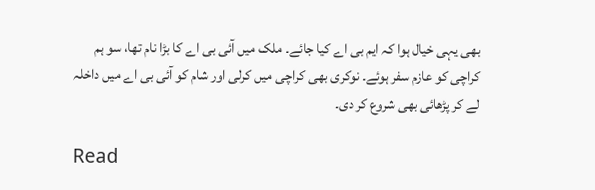بھی یہی خیال ہوا کہ ایم بی اے کیا جائے۔ ملک میں آئی بی اے کا بڑا نام تھا، سو ہم کراچی کو عازم سفر ہوئے۔ نوکری بھی کراچی میں کرلی اور شام کو آئی بی اے میں داخلہ لے کر پڑھائی بھی شروع کر دی۔

Read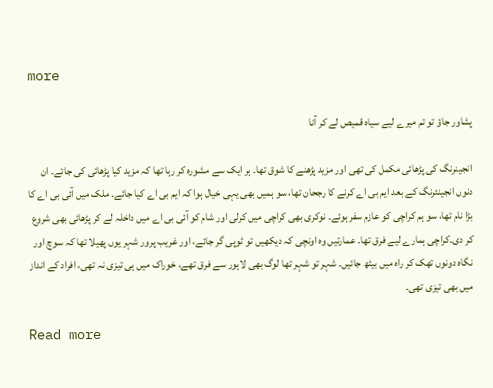more

پشاور جاؤ تو تم میرے لیے سیاہ قمیص لے کر آنا

انجینرنگ کی پڑھائی مکمل کی تھی اور مزید پڑھنے کا شوق تھا۔ ہر ایک سے مشورہ کر رہا تھا کہ مزید کیا پڑھائی کی جائے۔ ان دنوں انجینئرنگ کے بعد ایم بی اے کرنے کا رجحان تھا، سو ہمیں بھی یہی خیال ہوا کہ ایم بی اے کیا جائے۔ ملک میں آئی بی اے کا بڑا نام تھا، سو ہم کراچی کو عازم سفر ہوئے۔ نوکری بھی کراچی میں کرلی اور شام کو آئی بی اے میں داخلہ لے کر پڑھائی بھی شروع کر دی۔کراچی ہمارے لیے فرق تھا۔ عمارتیں وہ اونچی کہ دیکھیں تو ٹوپی گر جائے، اور غریب پرور شہر یوں پھیلا تھا کہ سوچ اور نگاہ دونوں تھک کر راہ میں بیٹھ جائیں۔ شہر تو شہر تھا لوگ بھی لاہور سے فرق تھے، خوراک میں ہی تیزی نہ تھی، افراد کے انداز میں بھی تیزی تھی۔

Read more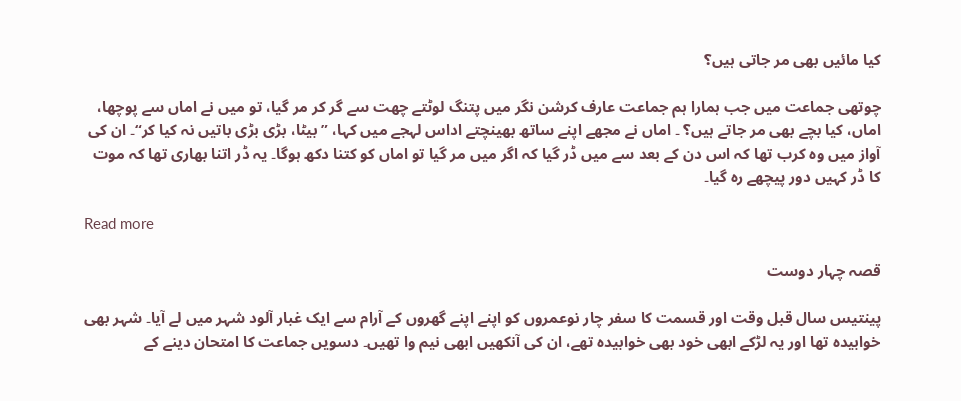کیا مائیں بھی مر جاتی ہیں؟

چوتھی جماعت میں جب ہمارا ہم جماعت عارف کرشن نگر میں پتنگ لوٹتے چھت سے گر کر مر گیا، تو میں نے اماں سے پوچھا، اماں، کیا بچے بھی مر جاتے ہیں؟ ۔ اماں نے مجھے اپنے ساتھ بھینچتے اداس لہجے میں کہا، ”بیٹا، بڑی بڑی باتیں نہ کیا کر“۔ ان کی آواز میں وہ کرب تھا کہ اس دن کے بعد سے میں ڈر گیا کہ اگر میں مر گیا تو اماں کو کتنا دکھ ہوگا۔ یہ ڈر اتنا بھاری تھا کہ موت کا ڈر کہیں دور پیچھے رہ گیا۔

Read more

قصہ چہار دوست

پینتیس سال قبل وقت اور قسمت کا سفر چار نوعمروں کو اپنے اپنے گھروں کے آرام سے ایک غبار آلود شہر میں لے آیا۔ شہر بھی خوابیدہ تھا اور یہ لڑکے ابھی خود بھی خوابیدہ تھے، ان کی آنکھیں ابھی نیم وا تھیں۔ دسویں جماعت کا امتحان دینے کے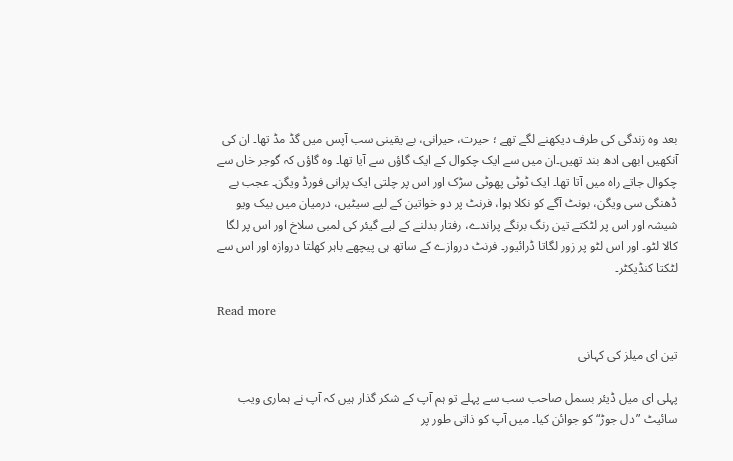بعد وہ زندگی کی طرف دیکھنے لگے تھے ؛ حیرت، حیرانی، بے یقینی سب آپس میں گڈ مڈ تھا۔ ان کی آنکھیں ابھی ادھ بند تھیں۔ان میں سے ایک چکوال کے ایک گاؤں سے آیا تھا۔ وہ گاؤں کہ گوجر خاں سے چکوال جاتے راہ میں آتا تھا۔ ایک ٹوٹی پھوٹی سڑک اور اس پر چلتی ایک پرانی فورڈ ویگن۔ عجب بے ڈھنگی سی ویگن، بونٹ آگے کو نکلا ہوا، فرنٹ پر دو خواتین کے لیے سیٹیں، درمیان میں بیک ویو شیشہ اور اس پر لٹکتے تین رنگ برنگے پراندے، رفتار بدلنے کے لیے گیئر کی لمبی سلاخ اور اس پر لگا کالا لٹو۔ اور اس لٹو پر زور لگاتا ڈرائیور۔ فرنٹ دروازے کے ساتھ ہی پیچھے باہر کھلتا دروازہ اور اس سے لٹکتا کنڈیکٹر۔

Read more

تین ای میلز کی کہانی

پہلی ای میل ڈیئر بسمل صاحب سب سے پہلے تو ہم آپ کے شکر گذار ہیں کہ آپ نے ہماری ویب سائیٹ ”دل جوڑ“ کو جوائن کیا۔ میں آپ کو ذاتی طور پر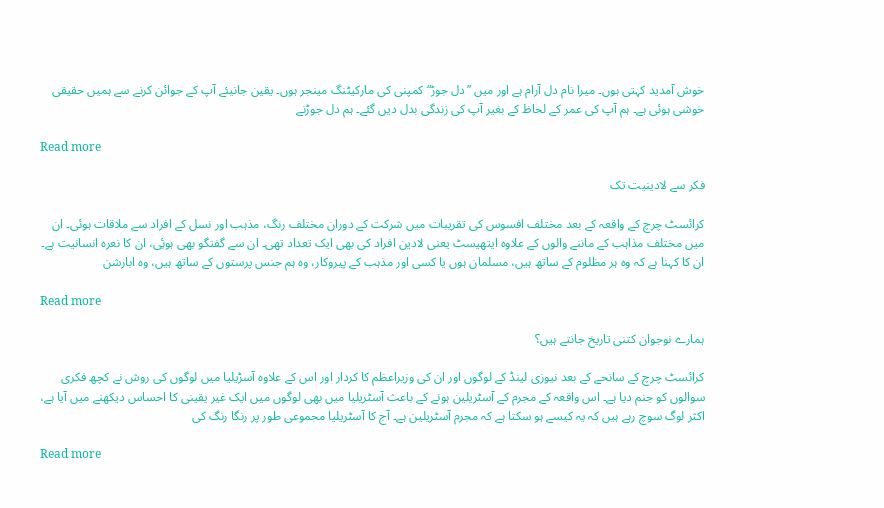خوش آمدید کہتی ہوں۔ میرا نام دل آرام ہے اور میں ”دل جوڑ“ کمپنی کی مارکیٹنگ مینجر ہوں۔ یقین جانیئے آپ کے جوائن کرنے سے ہمیں حقیقی خوشی ہوئی ہے۔ ہم آپ کی عمر کے لحاظ کے بغیر آپ کی زندگی بدل دیں گئے۔ ہم دل جوڑنے

Read more

فکر سے لادینیت تک

کرائسٹ چرچ کے واقعہ کے بعد مختلف افسوس کی تقریبات میں شرکت کے دوران مختلف رنگ، مذہب اور نسل کے افراد سے ملاقات ہوئی۔ ان میں مختلف مذاہب کے ماننے والوں کے علاوہ ایتھیسٹ یعنی لادین افراد کی بھی ایک تعداد تھی۔ ان سے گفتگو بھی ہوئِی، ان کا نعرہ انسانیت ہے۔ ان کا کہنا ہے کہ وہ ہر مظلوم کے ساتھ ہیں، مسلمان ہوں یا کسی اور مذہب کے پیروکار، وہ ہم جنس پرستوں کے ساتھ ہیں، وہ ابارشن

Read more

ہمارے نوجوان کتنی تاریخ جانتے ہیں؟

کرائسٹ چرچ کے سانحے کے بعد نیوزی لینڈ کے لوگوں اور ان کی وزیراعظم کا کردار اور اس کے علاوہ آسڑیلیا میں لوگوں کی روش نے کچھ فکری سوالوں کو جنم دیا ہے۔ اس واقعہ کے مجرم کے آسٹریلین ہونے کے باعث آسٹریلیا میں بھی لوگوں میں ایک غیر یقینی کا احساس دیکھنے میں آیا ہے، اکثر لوگ سوچ رہے ہیں کہ یہ کیسے ہو سکتا ہے کہ مجرم آسٹریلین ہے۔ آج کا آسٹریلیا مجموعی طور پر رنگا رنگ کی

Read more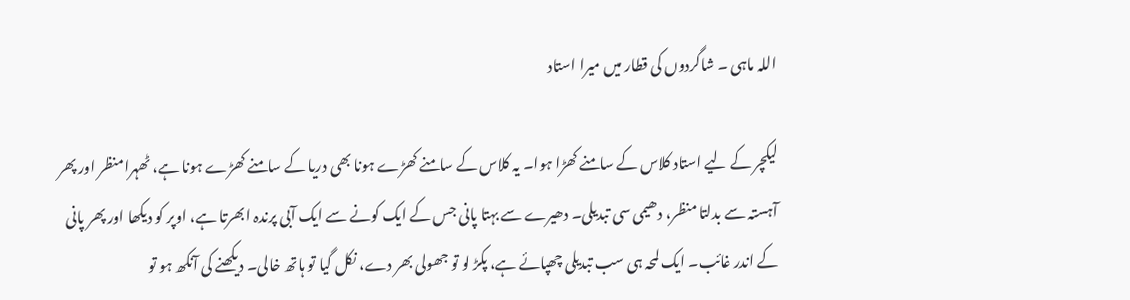اللہ ماہی ۔ شاگردوں کی قطار میں میرا استاد

لیکچر کے لیے استاد کلاس کے سامنے کھڑا ہوا۔ یہ کلاس کے سامنے کھڑے ہونا بھی دریا کے سامنے کھڑے ہونا ہے، ٹھہرامنظر اور پھر آہستہ سے بدلتا منظر، دھیمی سی تبدیلی۔ دھیرے سے بہتا پانی جس کے ایک کونے سے ایک آبی پرندہ ابھرتا ہے، اوپر کو دیکھا اور پھر پانی کے اندر غائب۔ ایک لمحہ ہی سب تبدیلی چھپائے ہے، پکڑ لو تو جھولی بھر دے، نکل گیا تو ہاتھ خالی۔ دیکھنے کی آنکھ ہو تو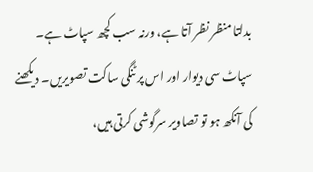بدلتا منظر نظر آتا ہے، ورنہ سب کچھ سپاٹ ہے۔ سپاٹ سی دیوار اور اس پر ٹنگی ساکت تصویریں۔ دیکھنے کی آنکھ ہو تو تصاویر سرگوشی کرتی ہیں،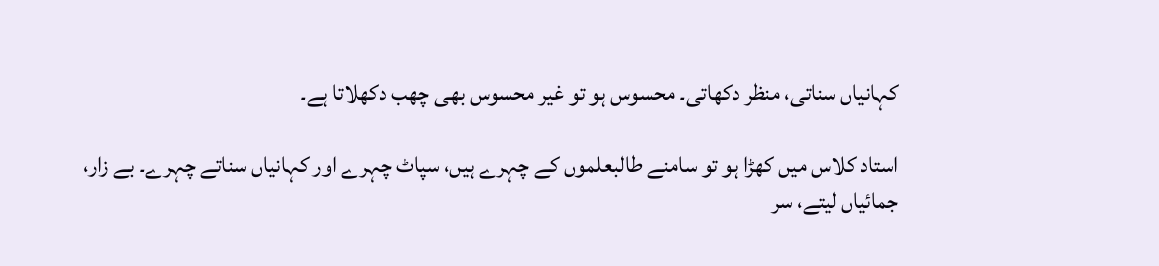کہانیاں سناتی، منظر دکھاتی۔ محسوس ہو تو غیر محسوس بھی چھب دکھلاتا ہے۔

استاد کلاس میں کھڑا ہو تو سامنے طالبعلموں کے چہرے ہیں، سپاٹ چہرے اور کہانیاں سناتے چہرے۔ بے زار، جمائیاں لیتے، سر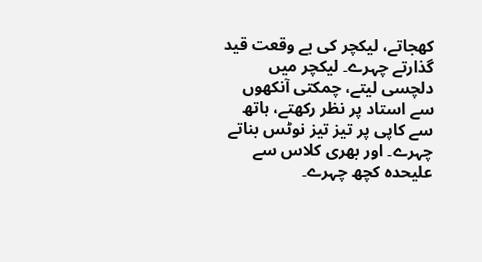کھجاتے، لیکچر کی بے وقعت قید گذارتے چہرے۔ لیکچر میں دلچسی لیتے، چمکتی آنکھوں سے استاد پر نظر رکھتے، ہاتھ سے کاپی پر تیز تیز نوٹس بناتے چہرے۔ اور بھری کلاس سے علیحدہ کچھ چہرے۔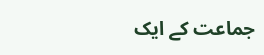جماعت کے ایک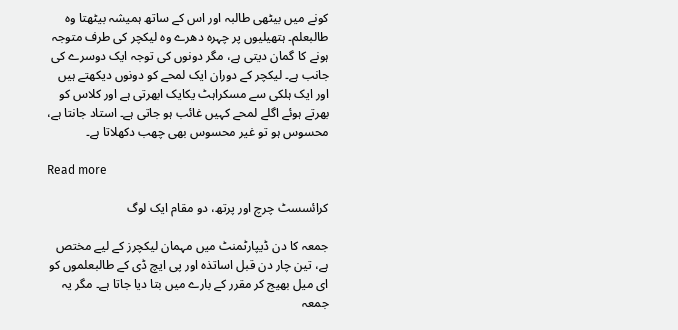کونے میں بیٹھی طالبہ اور اس کے ساتھ ہمیشہ بیٹھتا وہ طالبعلم۔ ہتھیلیوں پر چہرہ دھرے وہ لیکچر کی طرف متوجہ ہونے کا گمان دیتی ہے، مگر دونوں کی توجہ ایک دوسرے کی جانب ہے۔ لیکچر کے دوران ایک لمحے کو دونوں دیکھتے ہیں اور ایک ہلکی سے مسکراہٹ یکایک ابھرتی ہے اور کلاس کو بھرتے ہوئے اگلے لمحے کہیں غائب ہو جاتی ہے۔ استاد جانتا ہے، محسوس ہو تو غیر محسوس بھی چھب دکھلاتا ہے۔

Read more

کرائسسٹ چرچ اور پرتھ، دو مقام ایک لوگ

جمعہ کا دن ڈیپارٹمنٹ میں مہمان لیکچرز کے لیے مختص ہے، تین چار دن قبل اساتذہ اور پی ایچ ڈی کے طالبعلموں کو ای میل بھیج کر مقرر کے بارے میں بتا دیا جاتا ہے۔ مگر یہ جمعہ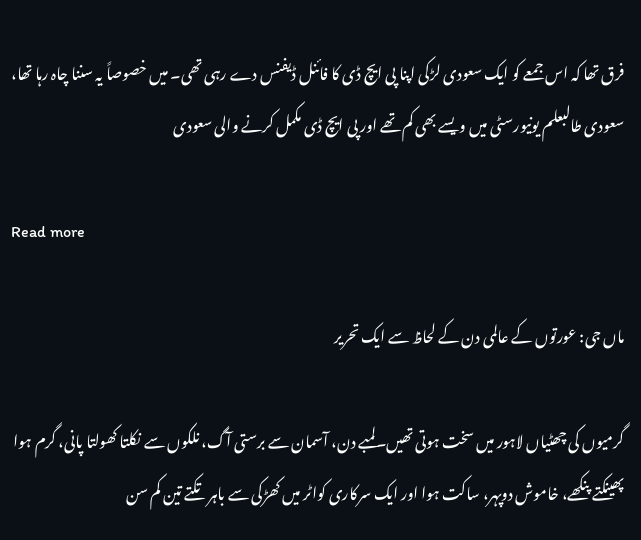فرق تھا کہ اس جمعے کو ایک سعودی لڑکی اپنا پی ایچ ڈی کا فائنل ڈیفنس دے رہی تھی۔ میں خصوصاً یہ سننا چاہ رہا تھا، سعودی طالبعلم یونیورسٹی میں ویسے بھی کم تھے اور پی ایچ ڈی مکمل کرنے والی سعودی

Read more

ماں جی: عورتوں کے عالمی دن کے لحاظ سے ایک تحریر

گرمیوں کی چھٹیاں لاہور میں سخت ہوتی تھیں۔لمبے دن، آسمان سے برستی آگ، نلکوں سے نکلتا کھولتا پانی، گرم ہوا پھینکتے پنکھے، خاموش دوپہر، ساکت ہوا اور ایک سرکاری کواٹر میں کھڑکی سے باہر تکتے تین کم سن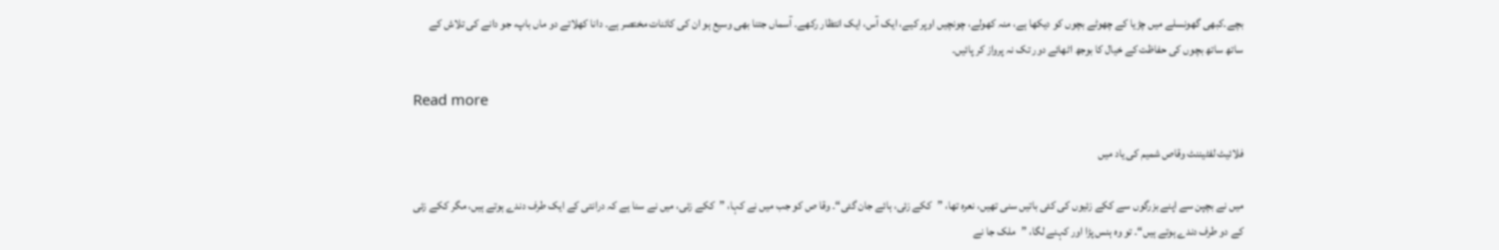بچے۔کبھی گھونسلے میں چڑیا کے چھوٹے بچوں کو دیکھا ہے، منہ کھولے، چونچیں اوپر کیے، ایک آس، ایک انتظار رکھے۔ آسماں جتنا بھی وسیع ہو ان کی کائنات مختصر ہے۔ دانا کھلاتے دو ماں باپ، جو دانے کی تلاش کے ساتھ ساتھ بچوں کی حفاظت کے خیال کا بوجھ اٹھائے دور تک نہ پرواز کر پائیں۔

Read more

فلائیٹ لفٹیننٹ وقاص شمیم کی یاد میں

میں نے بچپن سے اپنے بزرگوں سے ککے زئیوں کی کئی باتیں سنی تھیں، نعرہ تھا، ”ککے زئی، ہائے جان گئی“۔ وقا ص کو جب میں نے کہا، ”ککے زئی، میں نے سنا ہے کہ درانتی کے ایک طرف دندے ہوتے ہیں، مگر ککے زئی کے دو طرف دندے ہوتے ہیں“۔ تو وہ ہنس پڑا اور کہنے لگا، ”ملک جا نے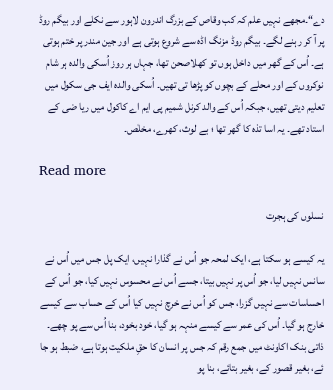دے“۔مجھے نہیں علم کہ کب وقاص کے بزرگ اندرون لاہور سے نکلے اور بیگم روڈ پر آ کر رہنے لگے۔ بیگم روڈ مزنگ اڈہ سے شروع ہوتی ہے اور جین مندر پر ختم ہوتی ہے۔ اُس کے گھر میں داخل ہوں تو کھلاصحن تھا، جہاں ہر روز اُسکی والدہ ہر شام نوکروں کے اور محلے کے بچوں کو پڑھا تی تھیں۔ اُسکی والدہ ایف جی سکول میں تعلیم دیتی تھیں، جبکہ اُس کے والد کرنل شمیم پی ایم اے کاکول میں ریا ضی کے استاد تھے۔ یہ اسا تذہ کا گھر تھا ؛ بے لوث، کھرے، مخلٰص۔

Read more

نسلوں کی ہجرت

یہ کیسے ہو سکتا ہے، ایک لمحہ جو اُس نے گذارا نہیں، ایک پل جس میں اُس نے سانس نہیں لیا، جو اُس پر نہیں بیتا، جسے اُس نے محسوس نہیں کیا، جو اُس کے احساسات سے نہیں گزرا، جس کو اُس نے خرچ نہیں کیا اُس کے حساب سے کیسے خارج ہو گیا۔ اُس کی عمر سے کیسے منہہ ہو گیا، خود بخود، بنا اُس سے پو چھے۔ ذاتی بنک اکاونٹ میں جمع رقم کہ جس پر انسان کا حقِ ملکیت ہوتا ہے، ضبط ہو جا ئے، بغیر قصور کے، بغیر بتائے، بنا پو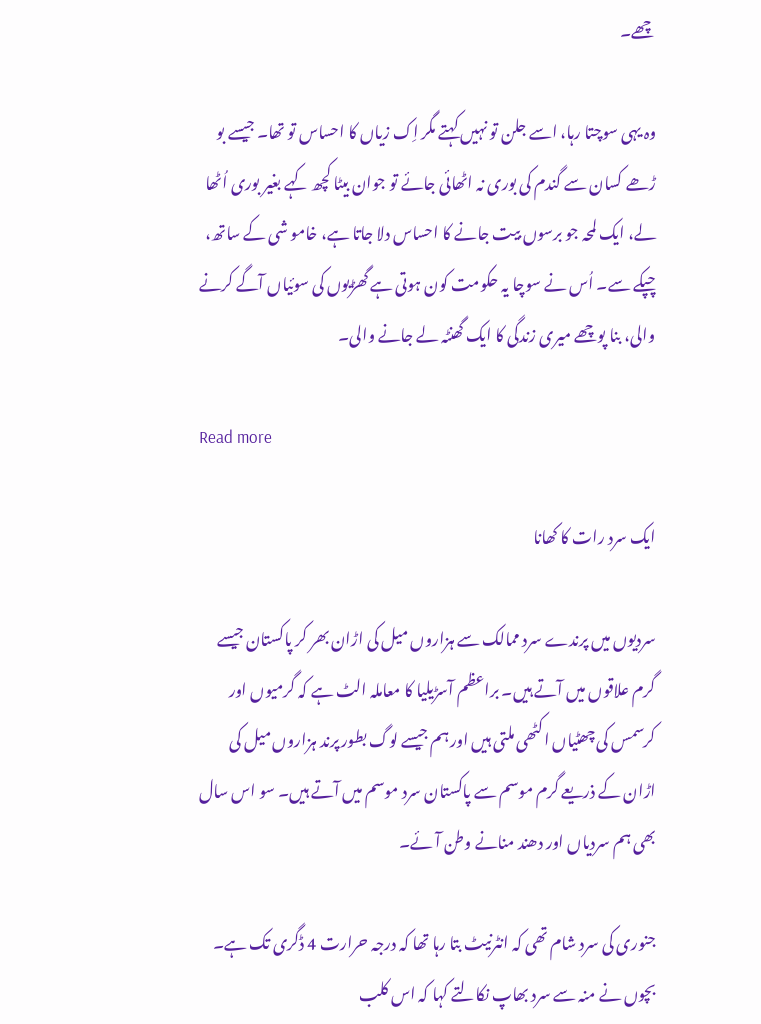چھے۔

وہ یہی سوچتا رہا، اسے جلن تو نہیں کہتے مگر اِک زیاں کا احساس تو تھا۔ جیسے بو ڑھے کسان سے گندم کی بوری نہ اٹھائی جائے تو جوان بیٹا کچھ کہے بغیر بوری اُٹھا لے، ایک لمحہ جو برسوں بیت جانے کا احساس دلا جاتا ہے، خامو شی کے ساتھ، چپکے سے۔ اُس نے سوچا یہ حکومت کون ہوتی ہے گھڑیوں کی سوئیاں آگے کرنے والی، بنا پوچھے میری زندگی کا ایک گھنٹہ لے جانے والی۔

Read more

ایک سرد رات کا کھانا

سردیوں میں پرندے سرد ممالک سے ہزاروں میل کی اڑان بھر کر پاکستان جیسے گرم علاقوں میں آتے ہیں۔ براعظم آسڑیلیا کا معاملہ الٹ ہے کہ گرمیوں اور کرسمس کی چھٹیاں اکٹھی ملتی ہیں اور ہم جیسے لوگ بطور پرند ہزاروں میل کی اڑان کے ذریعے گرم موسم سے پاکستان سرد موسم میں آتے ہیں۔ سو اس سال بھی ہم سردیاں اور دھند منانے وطن آئے۔

جنوری کی سرد شام تھی کہ انٹرنیٹ بتا رہا تھا کہ درجہ حرارت 4 ڈگری تک ہے۔ بچوں نے منہ سے سرد بھاپ نکالتے کہا کہ اس کلب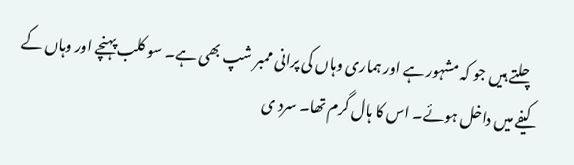چلتے ہیں جو کہ مشہور ہے اور ہماری وہاں کی پرانی ممبر شپ بھی ہے۔ سو کلب پہنچے اور وہاں کے کیفے میں داخل ہوئے۔ اس کا ہال گرم تھا۔ سرد ی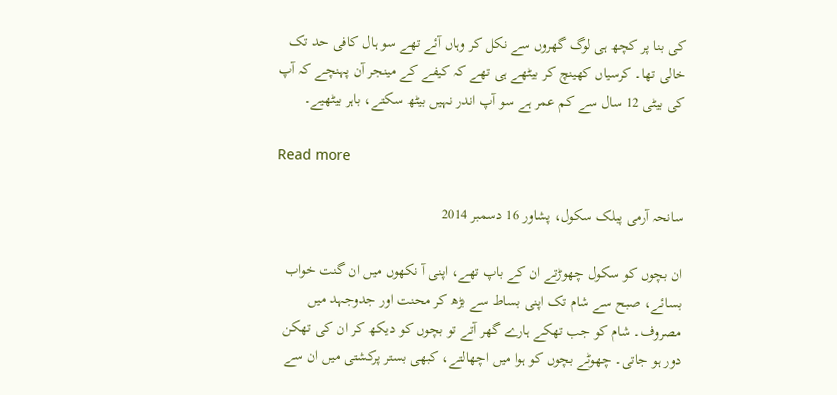کی بنا پر کچھ ہی لوگ گھروں سے نکل کر وہاں آئے تھے سو ہال کافی حد تک خالی تھا۔ کرسیاں کھینچ کر بیٹھے ہی تھے کہ کیفے کے مینجر آن پہنچے کہ آپ کی بیٹی 12 سال سے کم عمر ہے سو آپ اندر نہیں بیٹھ سکتے، باہر بیٹھیے۔

Read more

سانحہ آرمی پبلک سکول، پشاور 16 دسمبر 2014

ان بچوں کو سکول چھوڑتے ان کے باپ تھے، اپنی آ نکھوں میں ان گنت خواب بسائے، صبح سے شام تک اپنی بساط سے بڑھ کر محنت اور جدوجہد میں مصروف۔ شام کو جب تھکے ہارے گھر آتے تو بچوں کو دیکھ کر ان کی تھکن دور ہو جاتی۔ چھوٹے بچوں کو ہوا میں اچھالتے، کبھی بستر پرکشتی میں ان سے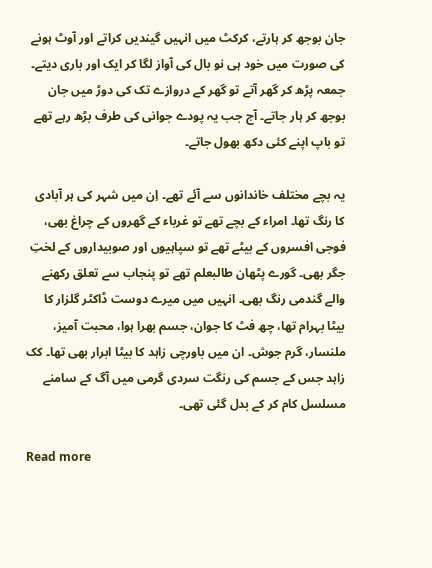جان بوجھ کر ہارتے، کرکٹ میں انہیں گیندیں کراتے اور آوٹ ہونے کی صورت میں خود ہی نو بال کی آواز لگا کر ایک اور باری دیتے۔ جمعہ پڑھ کر گھر آتے تو گھر کے دروازے تک کی دوڑ میں جان بوجھ کر ہار جاتے۔ آج جب یہ پودے جوانی کی طرف بڑھ رہے تھے تو باپ اپنے کئی دکھ بھول جاتے۔

یہ بچے مختلف خاندانوں سے آئے تھے۔ اِن میں شہر کی ہر آبادی کا رنگ تھا۔ امراء کے بچے تھے تو غرباء کے گھروں کے چراغ بھی، فوجی افسروں کے بیٹے تھے تو سپاہیوں اور صوبیداروں کے لختِ جگر بھی۔ گورے پٹھان طالبعلم تھے تو پنجاب سے تعلق رکھنے والے گندمی رنگ بھی۔ انہیں میں میرے دوست ڈاکٹر گلزار کا بیٹا بہرام تھا، چھ فٹ کا جوان، جسم بھرا ہوا، محبت آمیز، ملنسار، گرم جوش۔ ان میں باورچی زاہد کا بیٹا ابرار بھی تھا۔ کک زاہد جس کے جسم کی رنگت سردی گرمی میں آگ کے سامنے مسلسل کام کر کے بدل گئی تھی۔

Read more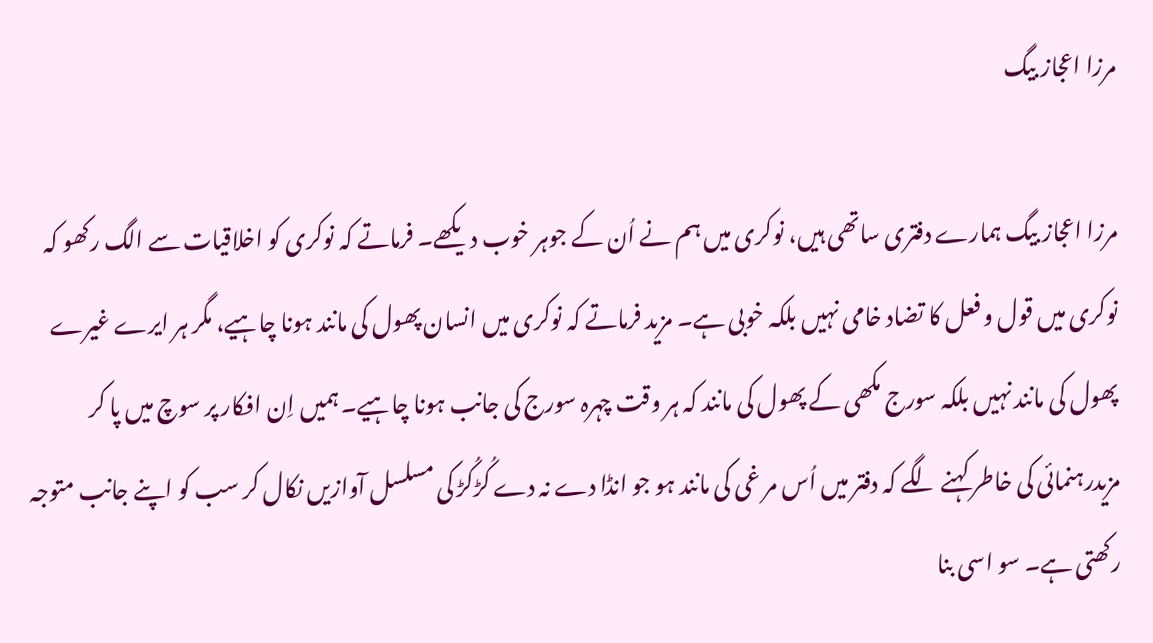مرزا اعجاز بیگ

مرزا اعجاز بیگ ہمارے دفتری ساتھی ہیں، نوکری میں ہم نے اُن کے جوہر خوب دیکھے۔ فرماتے کہ نوکری کو اخلاقیات سے الگ رکھو کہ نوکری میں قول و فعل کا تضاد خامی نہیں بلکہ خوبی ہے۔ مزید فرماتے کہ نوکری میں انسان پھول کی مانند ہونا چاہیے، مگر ہر ایرے غیرے پھول کی مانند نہیں بلکہ سورج مکھی کے پھول کی مانند کہ ہر وقت چہرہ سورج کی جانب ہونا چاہیے۔ ہمیں اِن افکار پر سوچ میں پا کر مزیدرہنمائی کی خاطر کہنے لگے کہ دفتر میں اُس مر غی کی مانند ہو جو انڈا دے نہ دے کُڑکُڑ کی مسلسل آوازیں نکال کر سب کو اپنے جانب متوجہ رکھتی ہے۔ سو اسی بنا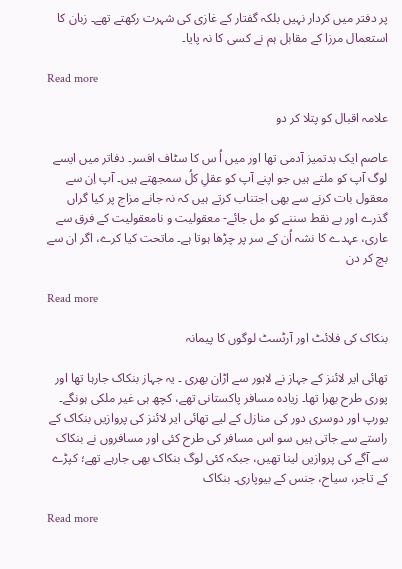پر دفتر میں کردار نہیں بلکہ گفتار کے غازی کی شہرت رکھتے تھے۔ زبان کا استعمال مرزا کے مقابل ہم نے کسی کا نہ پایا۔

Read more

علامہ اقبال کو پتلا کر دو

عاصم ایک بدتمیز آدمی تھا اور میں اُ س کا سٹاف افسر۔ دفاتر میں ایسے لوگ آپ کو ملتے ہیں جو اپنے آپ کو عقلِ کلُ سمجھتے ہیں۔ آپ اِن سے معقول بات کرنے سے بھی اجتناب کرتے ہیں کہ نہ جانے مزاج پر کیا گراں گذرے اور بے نقط سننے کو مل جائے- معقولیت و نامعقولیت کے فرق سے عاری، عہدے کا نشہ اُن کے سر پر چڑھا ہوتا ہے۔ ماتحت کیا کرے، اگر ان سے بچ کر دن

Read more

بنکاک کی فلائٹ اور آرٹسٹ لوگوں کا پیمانہ

تھائی ایر لائنز کے جہاز نے لاہور سے اڑان بھری ۔ یہ جہاز بنکاک جارہا تھا اور پوری طرح بھرا تھا۔ زیادہ مسافر پاکستانی تھے، کچھ ہی غیر ملکی ہونگے۔ یورپ اور دوسری دور کی منازل کے لیے تھائی ایر لائنز کی پروازیں بنکاک کے راستے سے جاتی ہیں سو اس مسافر کی طرح کئی اور مسافروں نے بنکاک سے آگے کی پروازیں لینا تھیں، جبکہ کئی لوگ بنکاک بھی جارہے تھے؛ کپڑے کے تاجر، سیاح، جنس کے بیوپاری۔ بنکاک

Read more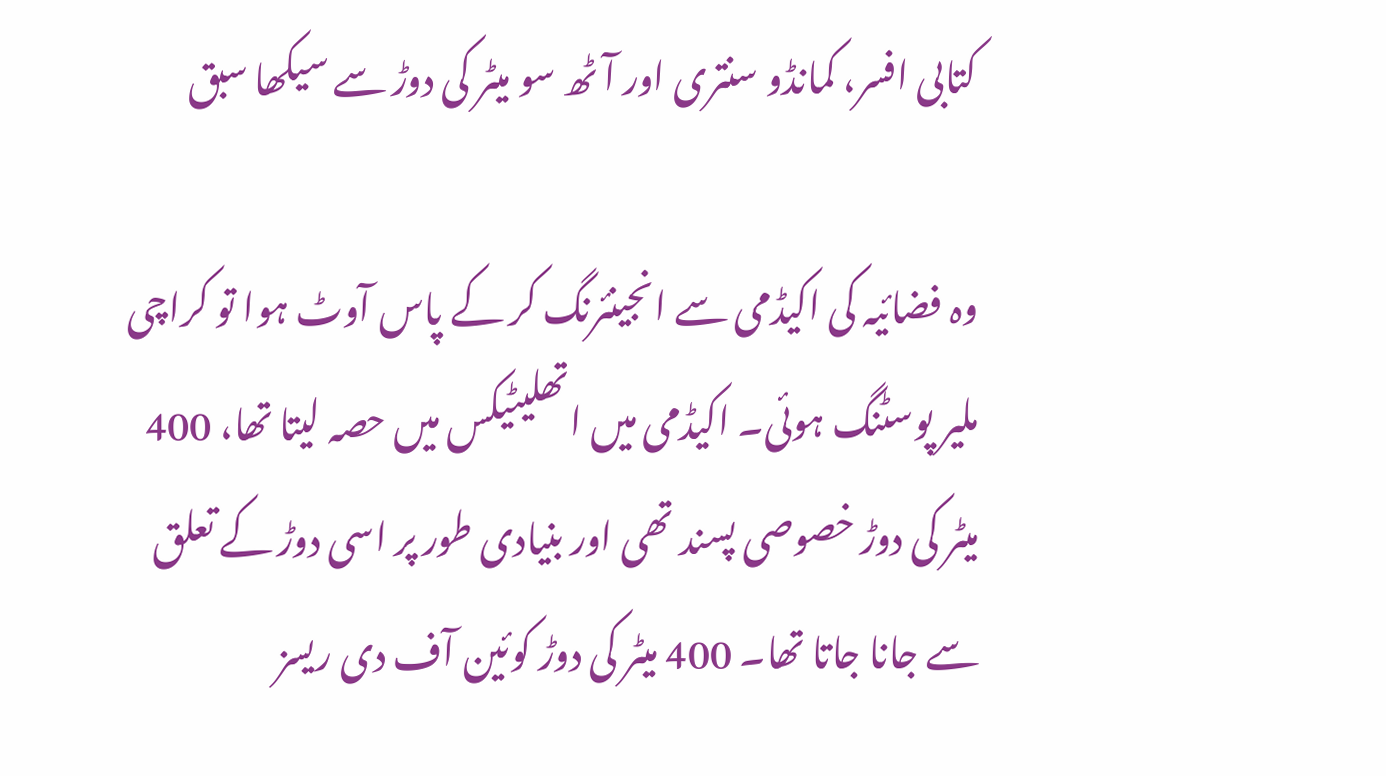کتابی افسر، کمانڈو سنتری اور آٹھ سو میٹر کی دوڑ سے سیکھا سبق

وہ فضائیہ کی اکیڈمی سے انجینئرنگ کر کے پاس آوٹ ہوا تو کراچی ملیر پوسٹنگ ہوئی۔ اکیڈمی میں اتھلیٹیکس میں حصہ لیتا تھا، 400 میٹر کی دوڑ خصوصی پسند تھی اور بنیادی طور پر اسی دوڑ کے تعلق سے جانا جاتا تھا۔ 400 میٹر کی دوڑ کوئین آف دی ریسز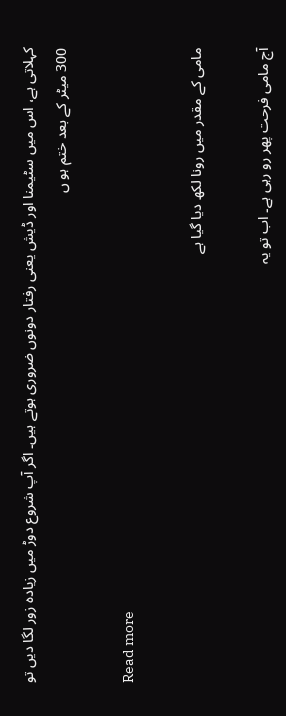کہلاتی ہے، اس میں سٹیمنا اور ڈیش یعنی رفتار دونوں ضروری ہوتے ہیں۔ اگر آپ شروع دوڑ میں زیادہ زور لگا دیں تو 300 میٹر کے بعد ختم ہو ں

Read more

مامی کے مقدر میں رونا لکھ دیا گیا ہے

آج مامی فرحت پھر رو رہی ہے۔ اب تو یہ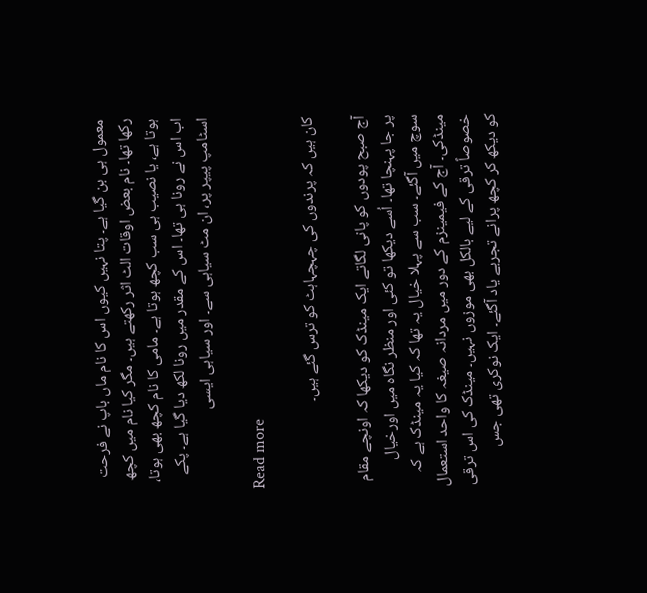معمول ہی بن گیا ہے۔ پتا نہیں کیوں اس کا نام ماں باپ نے فرحت رکھا تھا۔ نام بعض اوقات الٹ اثر رکھتے ہیں۔ مگر کیا نام میں کچھ ہوتا ہے، یا نصیب ہی سب کچھ ہوتا ہے۔ مامی کا نام کچھ بھی ہوتا، اب اس نے رونا ہی تھا۔ اس کے مقدر میں رونا لکھ دیا گیا ہے۔ پکے اسٹامپ پیپر پر، ان مٹ سیاہی سے۔ اور سیاہی ایسی

Read more

کان ہیں کہ پرندوں کی چہچہاہٹ کو ترس گئے ہیں۔

آج صبح پودوں کو پانی لگاتے ایک مینڈک کو دیکھا کہ اونچے مقام پر جا پہنچا تھا۔ اُسے دیکھا تو کئی اور منظر نگاہ میں اورخیال سوچ میں آگئے۔ سب سے پہلا خیال یہ تھا کہ کیا یہ مینڈک ہے کہ مینڈکی۔ آج کے فیمینزم کے دور میں مردانہ صیغہ کا واحد استعمال خصوصاً ترقی کے لیے بالکل بھی موزوں نہیں۔ مینڈک کی اس ترقی کو دیکھ کر کچھ پرانے تجربے یاد آگئے۔ ایک نوکری تھی جس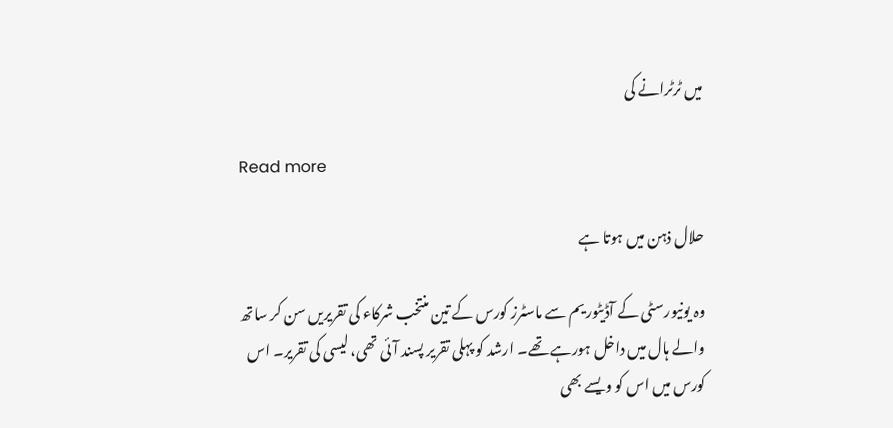میں ٹرٹرانے کی

Read more

حلال ذہن میں ہوتا ہے

وہ یونیورسٹی کے آڈیٹوریم سے ماسٹرز کورس کے تین منتخب شرکاء کی تقریریں سن کر ساتھ والے ہال میں داخل ہورہے تھے۔ ارشد کو پہلی تقریر پسند آئی تھی، لیسی کی تقریر۔ اس کورس میں اس کو ویسے بھی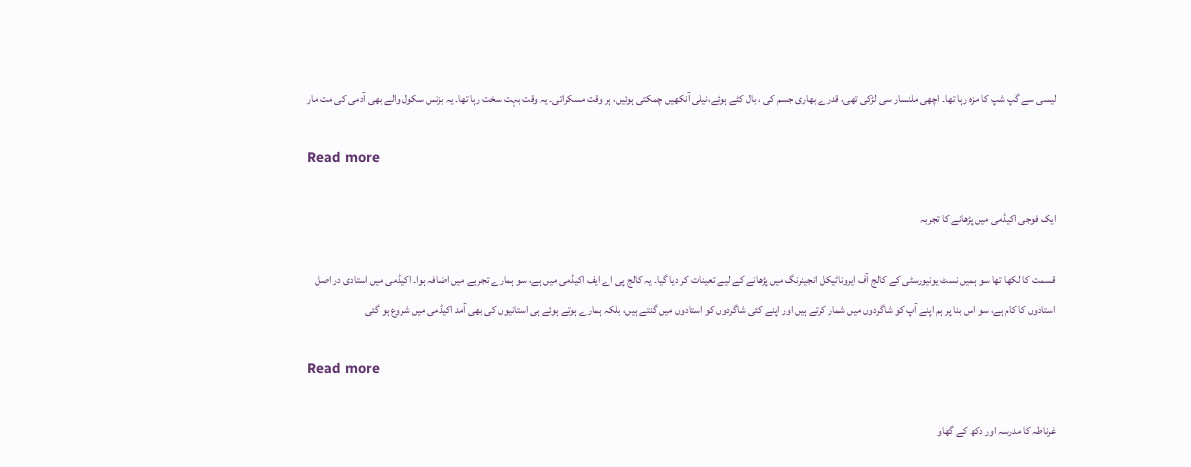لیسی سے گپ شپ کا مزہ رہا تھا۔ اچھی ملنسار سی لڑکی تھی، قدرے بھاری جسم کی ، بال کٹے ہوئے،نیلی آنکھیں چمکتی ہوئیں، ہر وقت مسکراتی۔ یہ وقت بہت سخت رہا تھا۔ یہ بزنس سکول والے بھی آدمی کی مت مار

Read more

ایک فوجی اکیڈمی میں پڑھانے کا تجربہ

قسمت کا لکھا تھا سو ہمیں نسٹ یونیورسٹی کے کالج آف ایروناٹیکل انجینرنگ میں پڑھانے کے لیے تعینات کر دیا گیا۔ یہ کالج پی اے ایف اکیڈمی میں ہے، سو ہمارے تجربے میں اضافہ ہوا۔ اکیڈمی میں استادی در اصل استادوں کا کام ہے، سو اس بنا پر ہم اپنے آپ کو شاگردوں میں شمار کرتے ہیں اور اپنے کئی شاگردوں کو استادوں میں گنتے ہیں، بلکہ ہمارے ہوتے ہوئے ہی استانیوں کی بھی آمد اکیڈمی میں شروع ہو گئی

Read more

غرناطہ کا مدرسہ اور دکھ کے گھاو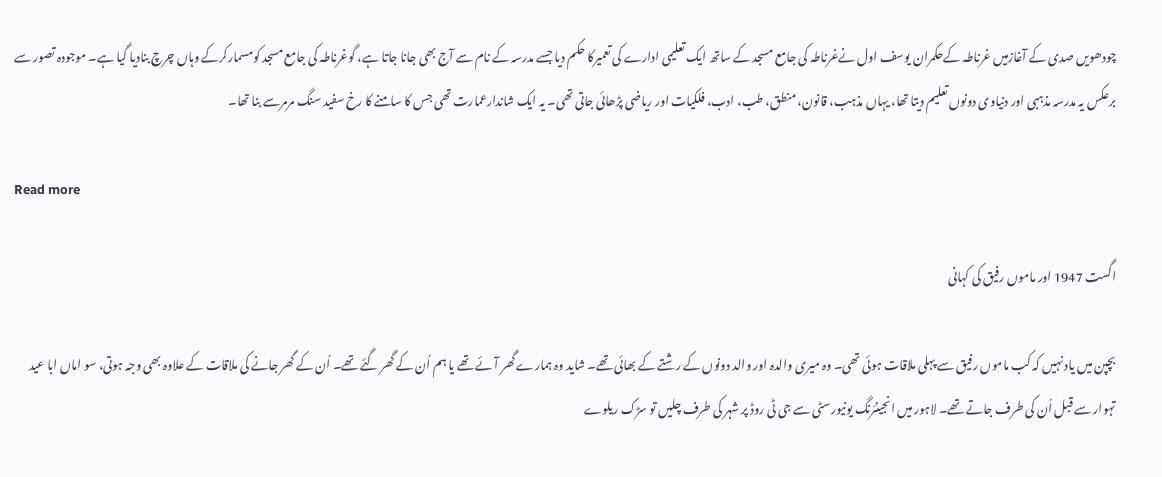چودھویں صدی کے آغازمیں غرناطہ کےحکمران یوسف اول نےغرناطہ کی جامع مسجد کے ساتھ ایک تعلیمی ادارے کی تعمیرکا حکم دیا جسے مدرسہ کے نام سے آج بھی جانا جاتا ہے، گوغرناطہ کی جامع مسجد کومسمارکرکے وہاں چرچ بنادیا گیا ہے۔ موجودہ تصور سے برعکس یہ مدرسہ مذہبی اور دنیاوی دونوں تعلیم دیتا تھا، یہاں مذہب، قانون، منطق، طب، ادب، فلکیات اور ریاضی پڑھائی جاتی تھی۔ یہ ایک شاندارعمارت تھی جس کا سامنے کا رخ سفید سنگ مرمرسے بنا تھا۔

Read more

اگست 1947 اور ماموں رفیق کی کہانی

بچپن میں یاد نہیں کہ کب ماموں رفیق سے پہلی ملاقات ہوئی تھی۔ وہ میری والدہ اور والد دونوں کے رشتے کے بھائی تھے۔ شاید وہ ہمارے گھر آئے تھے یا ہم اُن کے گھر گئے تھے۔ اُن کے گھر جانے کی ملاقات کے علاوہ بھی وجہ ہوتی، سو اماں ابا عید تہوار سے قبل اُن کی طرف جاتے تھے۔ لاہور میں انجینئرنگ یونیورسٹی سے جی ٹی روڈ پر شہر کی طرف چلیں تو سڑک ریلوے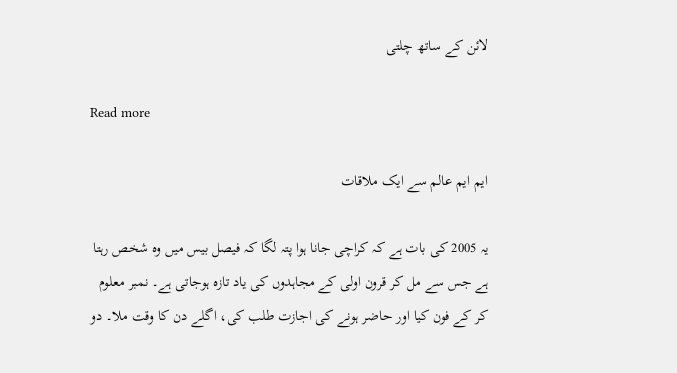لائن کے ساتھ چلتی

Read more

ایم ایم عالم سے ایک ملاقات

یہ 2005 کی بات ہے کہ کراچی جانا ہوا پتہ لگا کہ فیصل بیس میں وہ شخص رہتا ہے جس سے مل کر قرون اولی کے مجاہدوں کی یاد تازہ ہوجاتی ہے۔ نمبر معلوم کر کے فون کیا اور حاضر ہونے کی اجازت طلب کی، اگلے دن کا وقت ملا۔ دو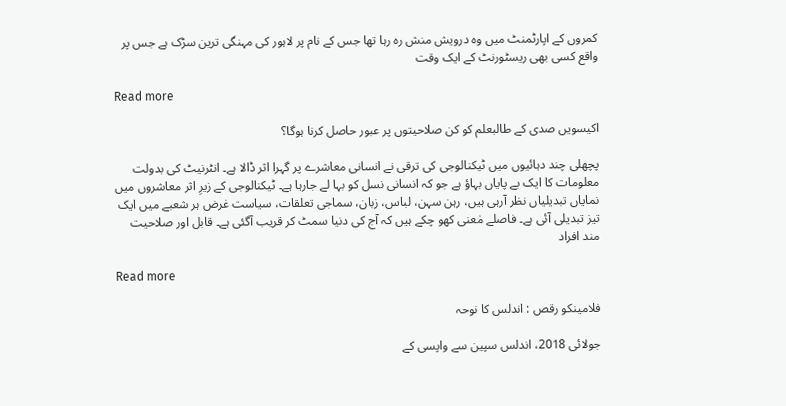کمروں کے اپارٹمنٹ میں وہ درویش منش رہ رہا تھا جس کے نام پر لاہور کی مہنگی ترین سڑک ہے جس پر واقع کسی بھی ریسٹورنٹ کے ایک وقت

Read more

اکیسویں صدی کے طالبعلم کو کن صلاحیتوں پر عبور حاصل کرنا ہوگا؟

پچھلی چند دہائیوں میں ٹیکنالوجی کی ترقی نے انسانی معاشرے پر گہرا اثر ڈالا ہے۔ انٹرنیٹ کی بدولت معلومات کا ایک بے پایاں بہاؤ ہے جو کہ انسانی نسل کو بہا لے جارہا ہے۔ ٹیکنالوجی کے زیرِ اثر معاشروں میں نمایاں تبدیلیاں نظر آرہی ہیں، رہن سہن، لباس، زبان، سماجی تعلقات، سیاست غرض ہر شعبے میں ایک تیز تبدیلی آئی ہے۔ فاصلے مٰعنی کھو چکے ہیں کہ آج کی دنیا سمٹ کر قریب آگئی ہے۔ قابل اور صلاحیت مند افراد

Read more

فلامینکو رقص : اندلس کا نوحہ

جولائی 2018، اندلس سپین سے واپسی کے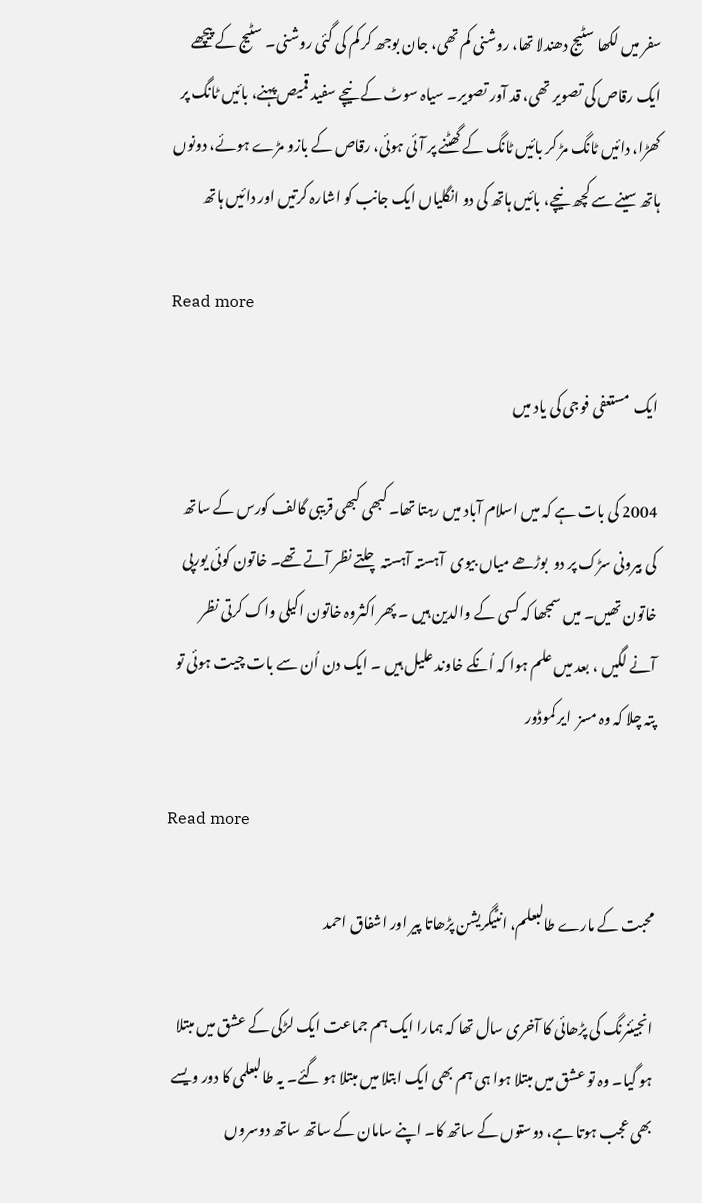سفر میں لکھا سٹیج دھندلا تھا، روشنی کم تھی، جان بوجھ کر کم کی گئی روشنی۔ سٹیج کے پیچھے ایک رقاص کی تصویر تھی، قد آور تصویر۔ سیاہ سوٹ کے نیچے سفید قمیص پہنے، بائیں ٹانگ پر کھڑا، دائیں ٹانگ مڑ کر بائیں ٹانگ کے گھٹنے پر آئی ہوئی، رقاص کے بازو مڑے ہوئے، دونوں ہاتھ سینے سے کچھ نیچے، بائیں ہاتھ کی دو انگلیاں ایک جانب کو اشارہ کرتیں اور دائیں ہاتھ

Read more

ایک  مستعفی فوجی کی یاد میں

2004 کی بات ہے کہ میں اسلام آباد میں رہتا تھا۔ کبھی کبھی قریبی گالف کورس کے ساتھ کی بیرونی سڑک پر دو  بوڑھے میاں بیوی  آہستہ آہستہ چلتے نظر آتے تھے۔ خاتون کوئی یورپی خاتون تھیں۔ میں سمجھا کہ کسی کے والدین ہیں ۔ پھر اکثروہ خاتون اکیلی واک کرتی نظر آنے لگیں ، بعد میں علم ہوا کہ اُنکے خاوند علیل ہیں ۔ ایک دن اُن سے بات چیت ہوئی تو پتہ چلا کہ وہ مسز  ایر کموڈور

Read more

محبت کے مارے طالبعلم، انٹیگریشن پڑھاتا پیر اور اشفاق احمد

انجیئنرنگ کی پڑھائی کا آخری سال تھا کہ ہمارا ایک ہم جماعت ایک لڑکی کے عشق میں مبتلا ہو گیا۔ وہ تو عشق میں مبتلا ہوا ہی ہم بھی ایک ابتلا میں مبتلا ہو گئے۔ یہ طالبعلمی کا دور ویسے بھی عجب ہوتا ہے، دوستوں کے ساتھ کا۔ اپنے سامان کے ساتھ ساتھ دوسروں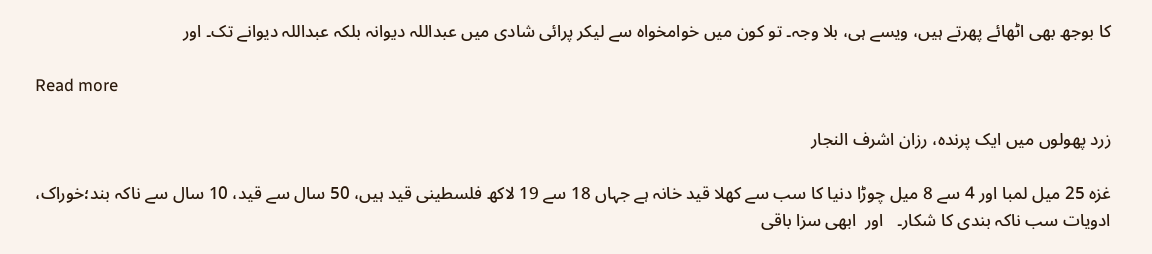کا بوجھ بھی اٹھائے پھرتے ہیں، ویسے ہی، بلا وجہ۔ تو کون میں خوامخواہ سے لیکر پرائی شادی میں عبداللہ دیوانہ بلکہ عبداللہ دیوانے تک۔ اور

Read more

زرد پھولوں میں ایک پرندہ، رزان اشرف النجار

غزہ 25 میل لمبا اور 4 سے 8 میل چوڑا دنیا کا سب سے کھلا قید خانہ ہے جہاں 18 سے 19 لاکھ فلسطینی قید ہیں، 50 سال سے قید، 10 سال سے ناکہ بند؛خوراک، ادویات سب ناکہ بندی کا شکار۔   اور  ابھی سزا باقی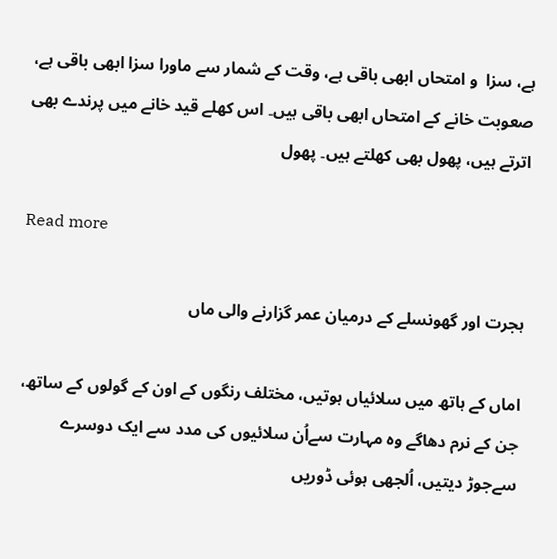ہے، سزا  و امتحاں ابھی باقی ہے، وقت کے شمار سے ماورا سزا ابھی باقی ہے، صعوبت خانے کے امتحاں ابھی باقی ہیں۔ اس کھلے قید خانے میں پرندے بھی اترتے ہیں، پھول بھی کھلتے ہیں۔ پھول

Read more

ہجرت اور گھونسلے کے درمیان عمر گزارنے والی ماں

اماں کے ہاتھ میں سلائیاں ہوتیں، مختلف رنگوں کے اون کے گولوں کے ساتھ،  جن کے نرم دھاگے وہ مہارت سےاُن سلائیوں کی مدد سے ایک دوسرے سےجوڑ دیتیں، اُلجھی ہوئی ڈوریں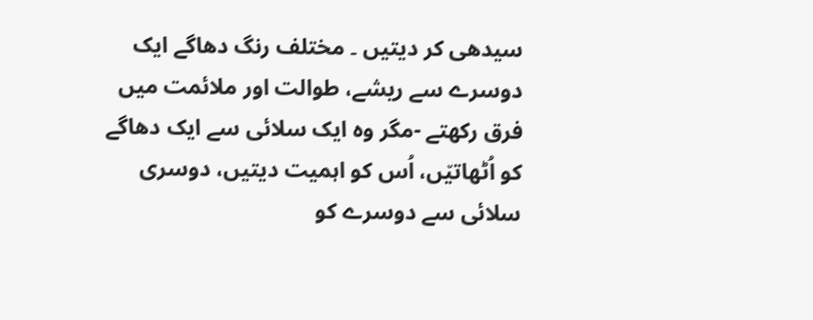سیدھی کر دیتیں ۔ مختلف رنگ دھاگے ایک دوسرے سے ریشے، طوالت اور ملائمت میں فرق رکھتے -مگر وہ ایک سلائی سے ایک دھاگے کو اُٹھاتی٘ں، اُس کو اہمیت دیتیں، دوسری سلائی سے دوسرے کو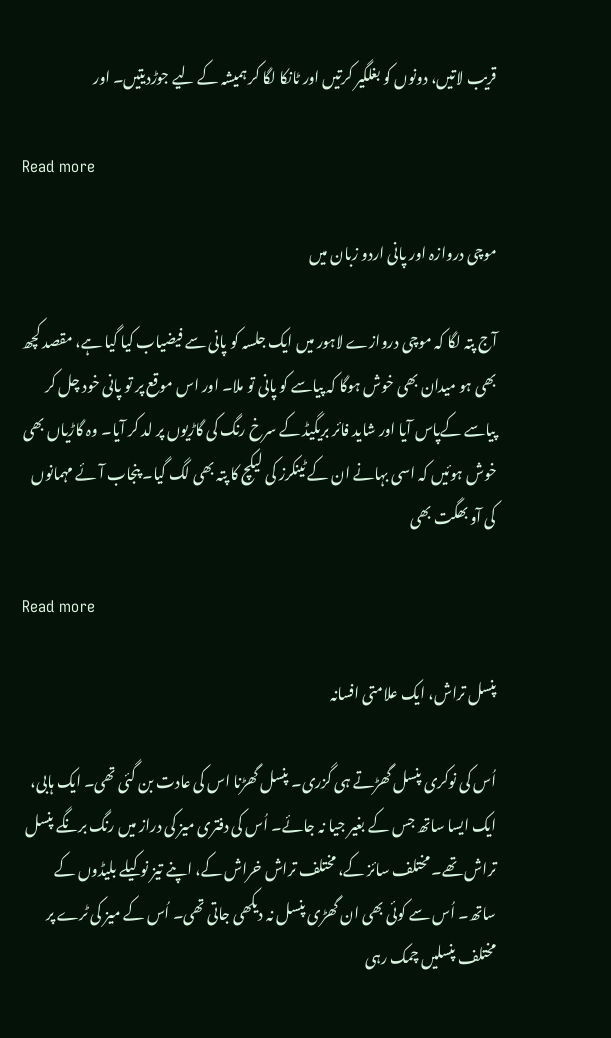قریب لاتیں، دونوں کو بغلگیر کرتیں اور ٹانکا لگا کر ہمیشہ کے لیے جوڑدیتیں۔ اور

Read more

موچی دروازہ اور پانی اردو زبان میں

آج پتہ لگا کہ موچی دروازے لاہور میں ایک جلسہ کو پانی سے فیضیاب کیا گیا ہے، مقصد کچھ بھی ہو میدان بھی خوش ہوگا کہ پیاسے کو پانی تو ملا۔ اور اس موقع پر تو پانی خود چل کر پیاسے کےپاس آیا اور شاید فائر بریگیڈ کے سرخ رنگ کی گاڑیوں پر لد کر آیا۔ وہ گاڑیاں بھی خوش ہوئیں کہ اسی بہانے ان کے ٹینکرز کی لیکچ کا پتہ بھی لگ گیا۔ پنجاب آئے مہمانوں کی آو بھگت بھی

Read more

پنسل تراش، ایک علامتی افسانہ

اُس کی نوکری پنسل گھڑتے ہی گزری۔ پنسل گھڑنا اس کی عادت بن گئی تھی۔ ایک ہابی، ایک ایسا ساتھ جس کے بغیر جیا نہ جائے۔ اُس کی دفتری میز کی دراز میں رنگ برنگے پنسل تراش تھے۔ مختلف سائز کے، مختلف تراش خراش کے، اپنے تیز نوکیلے بلیڈوں کے ساتھ۔ اُس سے کوئی بھی ان گھڑی پنسل نہ دیکھی جاتی تھی۔ اُس کے میز کی ٹرے پر مختلف پنسلیں چمک رہی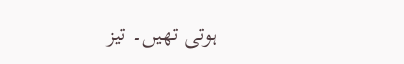ہوتی تھیں۔ تیز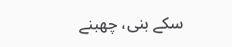سکے بنی، چھبنے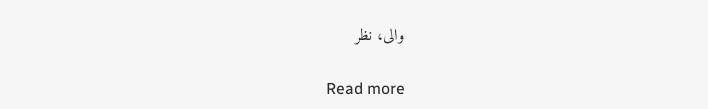والی، نظر

Read more